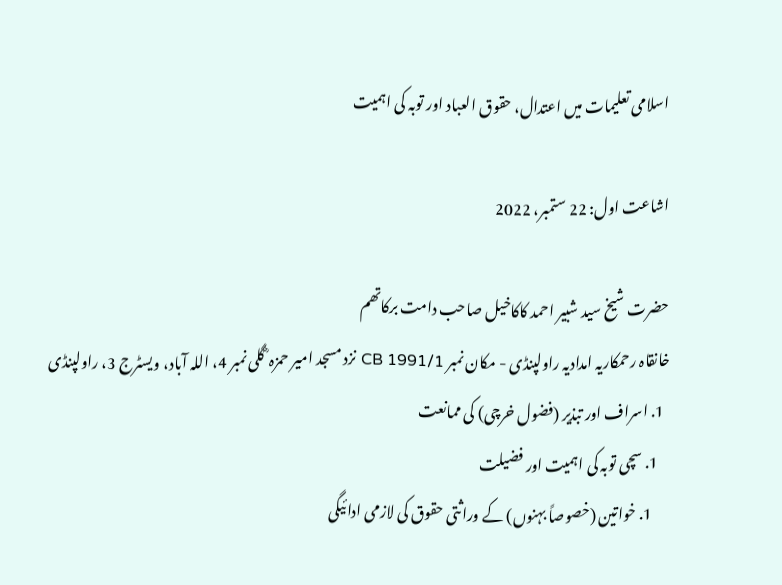اسلامی تعلیمات میں اعتدال، حقوق العباد اور توبہ کی اہمیت

اشاعت اول: 22 ستمبر، 2022

حضرت شیخ سید شبیر احمد کاکاخیل صاحب دامت برکاتھم
خانقاہ رحمکاریہ امدادیہ راولپنڈی - مکان نمبر CB 1991/1 نزد مسجد امیر حمزہ ؓ گلی نمبر 4، اللہ آباد، ویسٹرج 3، راولپنڈی
  1. اسراف اور تبذیر (فضول خرچی) کی ممانعت
    1. سچی توبہ کی اہمیت اور فضیلت
      1. خواتین (خصوصاً بہنوں) کے وراثتی حقوق کی لازمی ادائیگی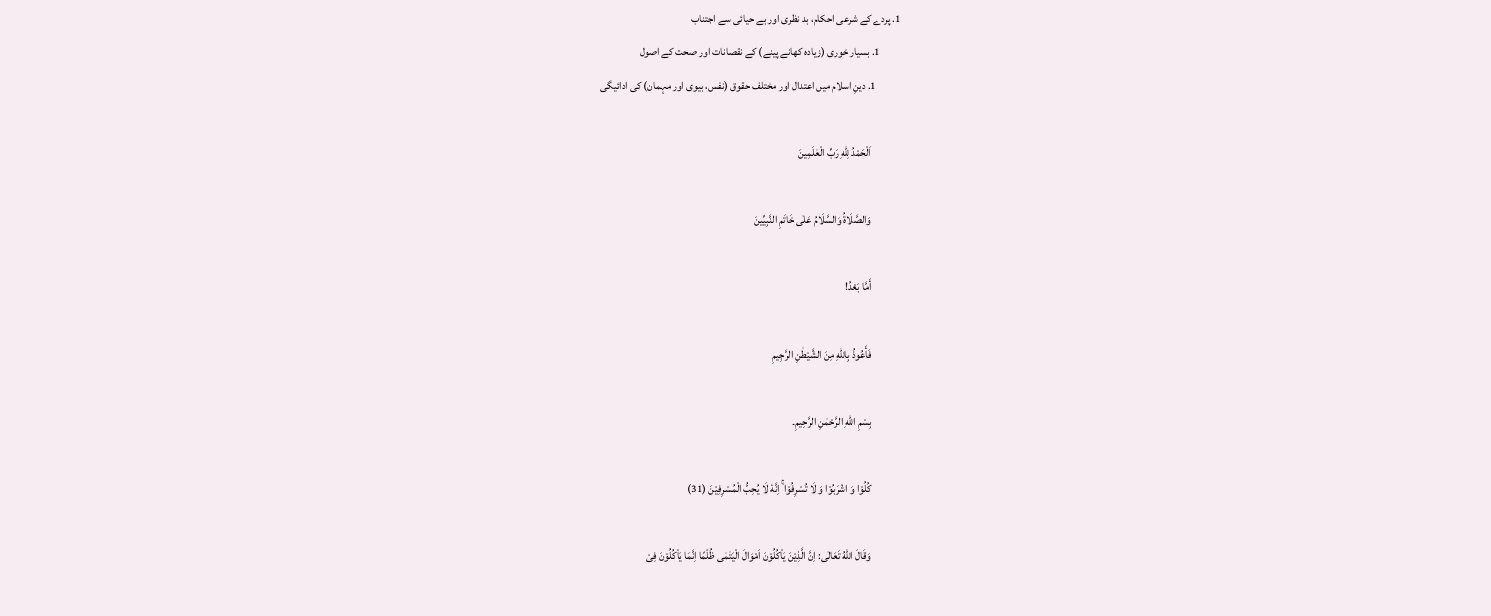1. پردے کے شرعی احکام، بد نظری اور بے حیائی سے اجتناب
          1. بسیار خوری (زیادہ کھانے پینے) کے نقصانات اور صحت کے اصول
            1. دینِ اسلام میں اعتدال اور مختلف حقوق (نفس، بیوی اور مہمان) کی ادائیگی

              اَلْحَمْدُ لِلّٰهِ رَبِّ الْعٰلَمِينَ

              وَالصَّلَاةُ وَالسَّلَامُ عَلٰى خَاتَمِ النَّبِيِّينَ

              أَمَّا بَعْدُ!

              فَأَعُوذُ بِاللّٰهِ مِنَ الشَّيْطٰنِ الرَّجِيمِ

              بِسْمِ اللّٰهِ الرَّحْمٰنِ الرَّحِيمِ۔

              كُلُوْا وَ اشْرَبُوْا وَ لَا تُسْرِفُوْا ۚ اِنَّهٗ لَا یُحِبُّ الْمُسْرِفِیْنَ (31)

              وَقَالَ اللهُ تَعَالٰى: اِنَّ الَّذِیْنَ یَاْكُلُوْنَ اَمْوَالَ الْیَتٰمٰى ظُلْمًا اِنَّمَا یَاْكُلُوْنَ فِیْ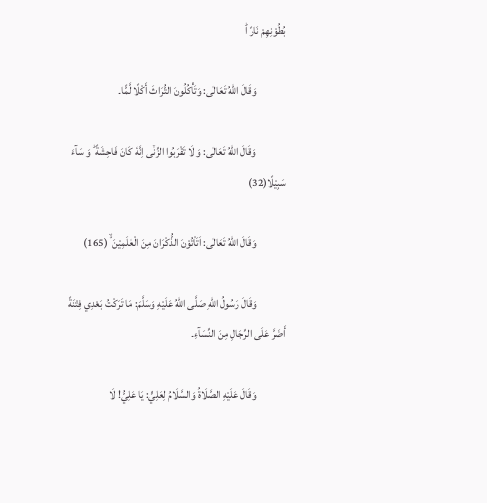بُطُوْنِهِمْ نَارً اؕ

              وَقَالَ اللهُ تَعَالٰى: وَتَأْكُلُونَ التُّرَاثَ أَكْلًا لَّمًّا۔

              وَقَالَ اللهُ تَعَالٰى: وَ لَا تَقْرَبُوا الزِّنٰۤى اِنَّهٗ كَانَ فَاحِشَةً ؕ وَ سَآءَ سَبِیْلًا(32)

              وَقَالَ اللهُ تَعَالٰى: اَتَاْتُوْنَ الذُّكْرَانَ مِنَ الْعٰلَمِیْنَ ۙ (165)

              وَقَالَ رَسُولُ اللهِ صَلَّى اللهُ عَلَيْهِ وَسَلَّمَ: مَا تَرَكْتُ بَعْدِي فِتْنَةً أَضَرَّ عَلَى الرِّجَالِ مِنَ النِّسَآءِ۔

              وَقَالَ عَلَيْهِ الصَّلَاةُ وَالسَّلَامُ لِعَلِيٍّ: يَا عَلِيُّ! لَا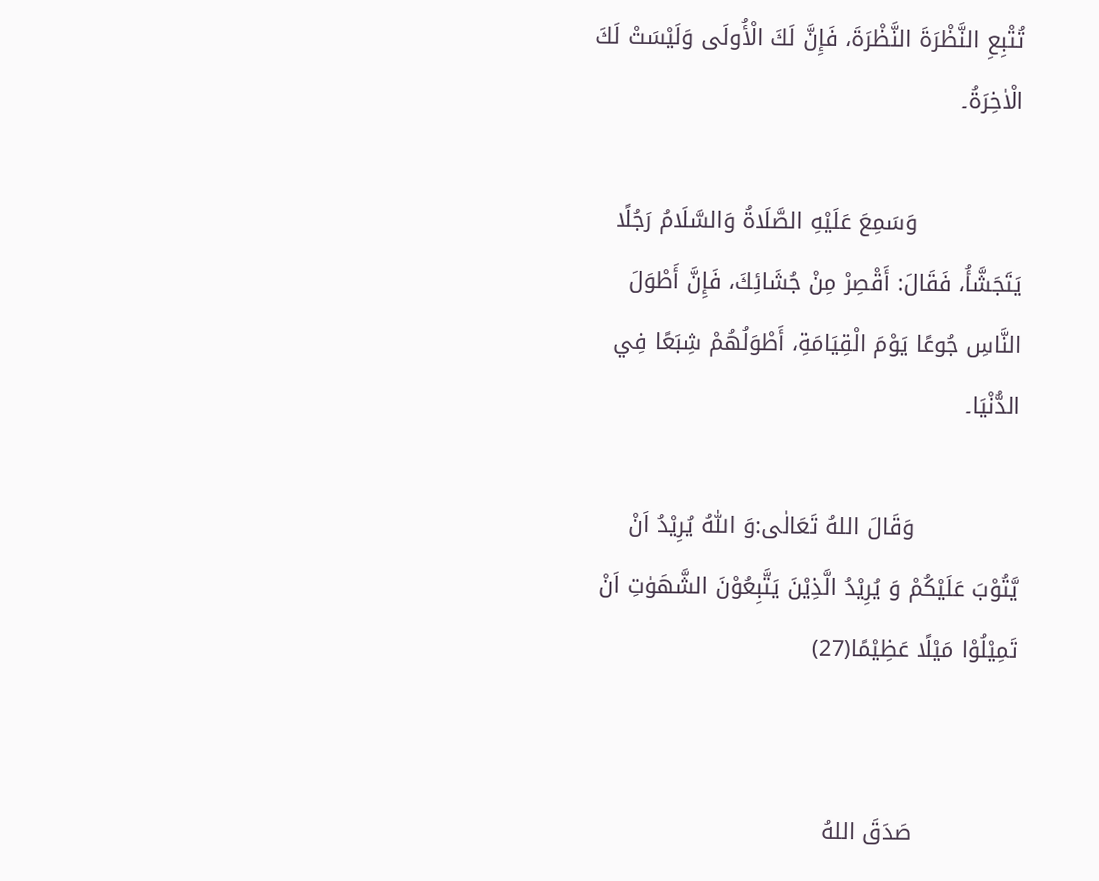تُتْبِعِ النَّظْرَةَ النَّظْرَةَ، فَإِنَّ لَكَ الْأُولَى وَلَيْسَتْ لَكَ الْاٰخِرَةُ۔

              وَسَمِعَ عَلَيْهِ الصَّلَاةُ وَالسَّلَامُ رَجُلًا يَتَجَشَّأُ، فَقَالَ: أَقْصِرْ مِنْ جُشَائِكَ، فَإِنَّ أَطْوَلَ النَّاسِ جُوعًا يَوْمَ الْقِيَامَةِ، أَطْوَلُهُمْ شِبَعًا فِي الدُّنْيَا۔

              وَقَالَ اللهُ تَعَالٰى:وَ اللّٰهُ یُرِیْدُ اَنْ یَّتُوْبَ عَلَیْكُمْ وَ یُرِیْدُ الَّذِیْنَ یَتَّبِعُوْنَ الشَّهَوٰتِ اَنْ تَمِیْلُوْا مَیْلًا عَظِیْمًا(27)


              صَدَقَ اللهُ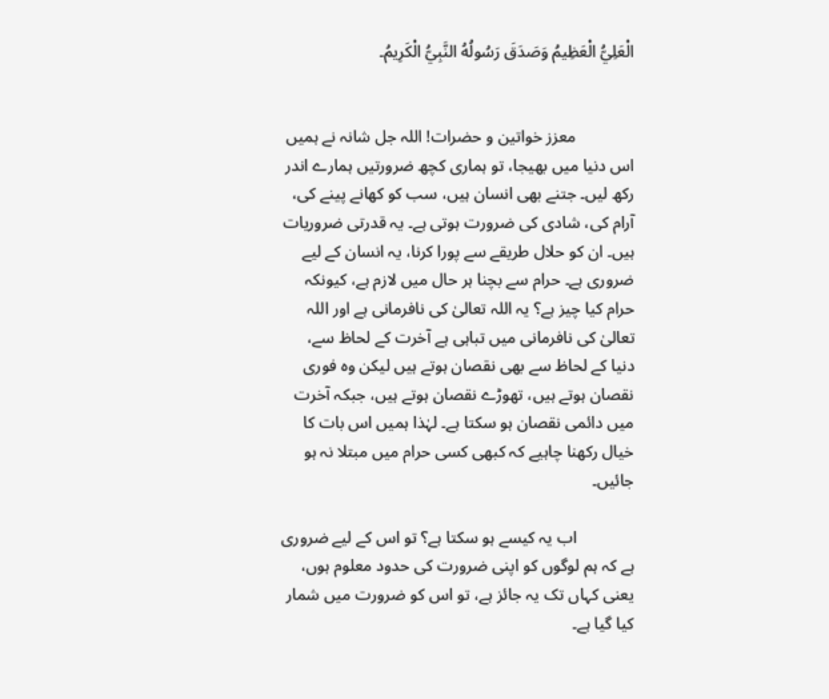الْعَلِيُّ الْعَظِيمُ وَصَدَقَ رَسُولُهُ النَّبِيُّ الْكَرِيمُ۔


              معزز خواتین و حضرات! اللہ جل شانہ نے ہمیں اس دنیا میں بھیجا، تو ہماری کچھ ضرورتیں ہمارے اندر رکھ لیں۔ جتنے بھی انسان ہیں، سب کو کھانے پینے کی، آرام کی، شادی کی ضرورت ہوتی ہے۔ یہ قدرتی ضروریات ہیں۔ ان کو حلال طریقے سے پورا کرنا، یہ انسان کے لیے ضروری ہے۔ حرام سے بچنا ہر حال میں لازم ہے، کیونکہ حرام کیا چیز ہے؟ یہ اللہ تعالیٰ کی نافرمانی ہے اور اللہ تعالیٰ کی نافرمانی میں تباہی ہے آخرت کے لحاظ سے، دنیا کے لحاظ سے بھی نقصان ہوتے ہیں لیکن وہ فوری نقصان ہوتے ہیں، تھوڑے نقصان ہوتے ہیں، جبکہ آخرت میں دائمی نقصان ہو سکتا ہے۔ لہٰذا ہمیں اس بات کا خیال رکھنا چاہیے کہ کبھی کسی حرام میں مبتلا نہ ہو جائیں۔

              اب یہ کیسے ہو سکتا ہے؟ تو اس کے لیے ضروری ہے کہ ہم لوگوں کو اپنی ضرورت کی حدود معلوم ہوں، یعنی کہاں تک یہ جائز ہے، تو اس کو ضرورت میں شمار کیا گیا ہے۔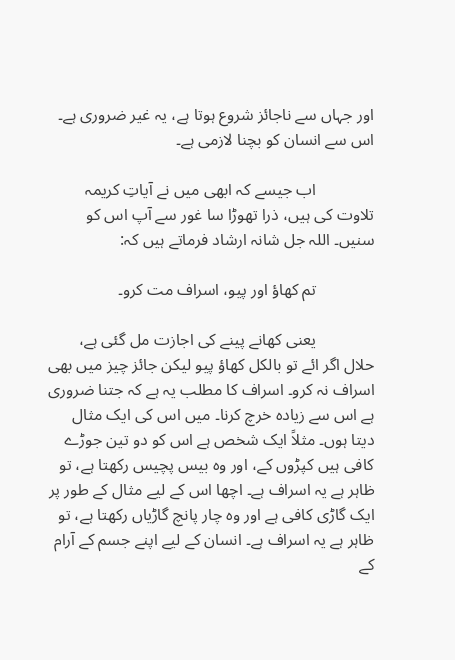اور جہاں سے ناجائز شروع ہوتا ہے، یہ غیر ضروری ہے۔ اس سے انسان کو بچنا لازمی ہے۔

              اب جیسے کہ ابھی میں نے آیاتِ کریمہ تلاوت کی ہیں، ذرا تھوڑا سا غور سے آپ اس کو سنیں۔ اللہ جل شانہ ارشاد فرماتے ہیں کہ:

              تم کھاؤ اور پیو، اسراف مت کرو۔

              یعنی کھانے پینے کی اجازت مل گئی ہے، حلال اگر ائے تو بالکل کھاؤ پیو لیکن جائز چیز میں بھی اسراف نہ کرو۔ اسراف کا مطلب یہ ہے کہ جتنا ضروری ہے اس سے زیادہ خرچ کرنا۔ میں اس کی ایک مثال دیتا ہوں۔ مثلاً ایک شخص ہے اس کو دو تین جوڑے کافی ہیں کپڑوں کے، اور وہ بیس پچیس رکھتا ہے، تو ظاہر ہے یہ اسراف ہے۔ اچھا اس کے لیے مثال کے طور پر ایک گاڑی کافی ہے اور وہ چار پانچ گاڑیاں رکھتا ہے، تو ظاہر ہے یہ اسراف ہے۔ انسان کے لیے اپنے جسم کے آرام کے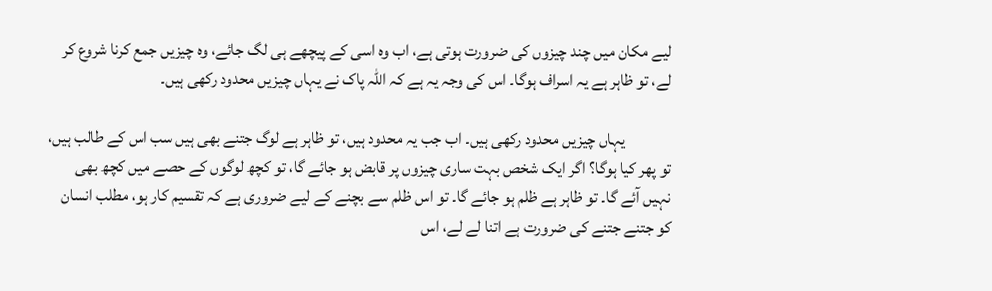لیے مکان میں چند چیزوں کی ضرورت ہوتی ہے، اب وہ اسی کے پیچھے ہی لگ جائے، وہ چیزیں جمع کرنا شروع کر لے، تو ظاہر ہے یہ اسراف ہوگا۔ اس کی وجہ یہ ہے کہ اللہ پاک نے یہاں چیزیں محدود رکھی ہیں۔

              یہاں چیزیں محدود رکھی ہیں۔ اب جب یہ محدود ہیں، تو ظاہر ہے لوگ جتنے بھی ہیں سب اس کے طالب ہیں، تو پھر کیا ہوگا؟ اگر ایک شخص بہت ساری چیزوں پر قابض ہو جائے گا، تو کچھ لوگوں کے حصے میں کچھ بھی نہیں آئے گا۔ تو ظاہر ہے ظلم ہو جائے گا۔ تو اس ظلم سے بچنے کے لیے ضروری ہے کہ تقسیم کار ہو، مطلب انسان کو جتنے جتنے کی ضرورت ہے اتنا لے لے، اس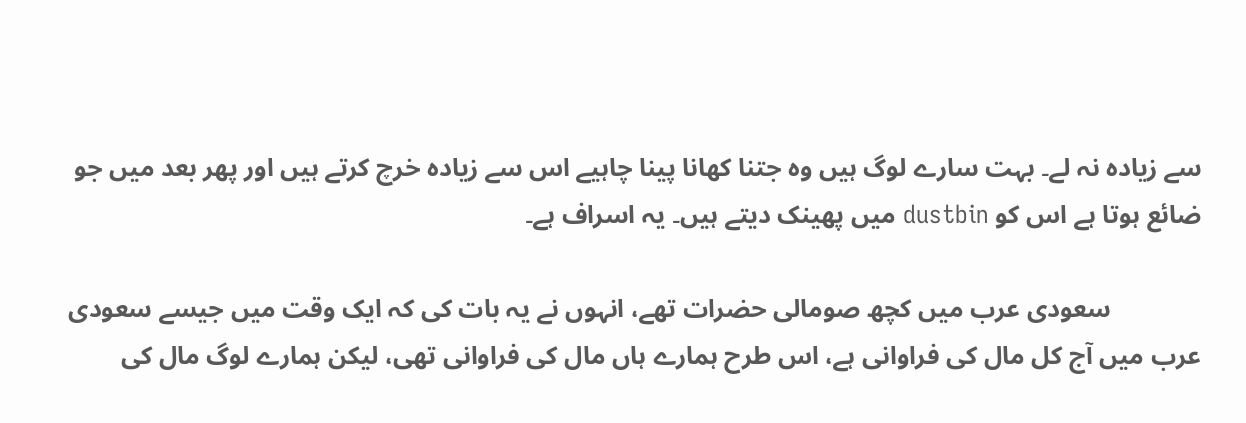سے زیادہ نہ لے۔ بہت سارے لوگ ہیں وہ جتنا کھانا پینا چاہیے اس سے زیادہ خرچ کرتے ہیں اور پھر بعد میں جو ضائع ہوتا ہے اس کو dustbin میں پھینک دیتے ہیں۔ یہ اسراف ہے۔

              سعودی عرب میں کچھ صومالی حضرات تھے، انہوں نے یہ بات کی کہ ایک وقت میں جیسے سعودی عرب میں آج کل مال کی فراوانی ہے، اس طرح ہمارے ہاں مال کی فراوانی تھی، لیکن ہمارے لوگ مال کی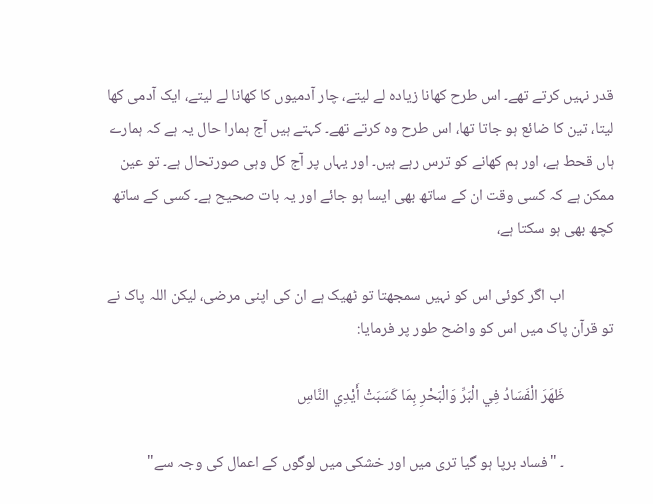قدر نہیں کرتے تھے۔ اس طرح کھانا زیادہ لے لیتے، چار آدمیوں کا کھانا لے لیتے، ایک آدمی کھا لیتا، تین کا ضائع ہو جاتا تھا، اس طرح وہ کرتے تھے۔ کہتے ہیں آج ہمارا حال یہ ہے کہ ہمارے ہاں قحط ہے، اور ہم کھانے کو ترس رہے ہیں۔ اور یہاں پر آج کل وہی صورتحال ہے۔ تو عین ممکن ہے کہ کسی وقت ان کے ساتھ بھی ایسا ہو جائے اور یہ بات صحیح ہے۔ کسی کے ساتھ کچھ بھی ہو سکتا ہے،

              اب اگر کوئی اس کو نہیں سمجھتا تو ٹھیک ہے ان کی اپنی مرضی، لیکن اللہ پاک نے تو قرآن پاک میں اس کو واضح طور پر فرمایا:

              ظَهَرَ الْفَسَادُ فِي الْبَرِّ وَالْبَحْرِ بِمَا كَسَبَتْ أَيْدِي النَّاسِ

              ۔ "فساد برپا ہو گیا تری میں اور خشکی میں لوگوں کے اعمال کی وجہ سے"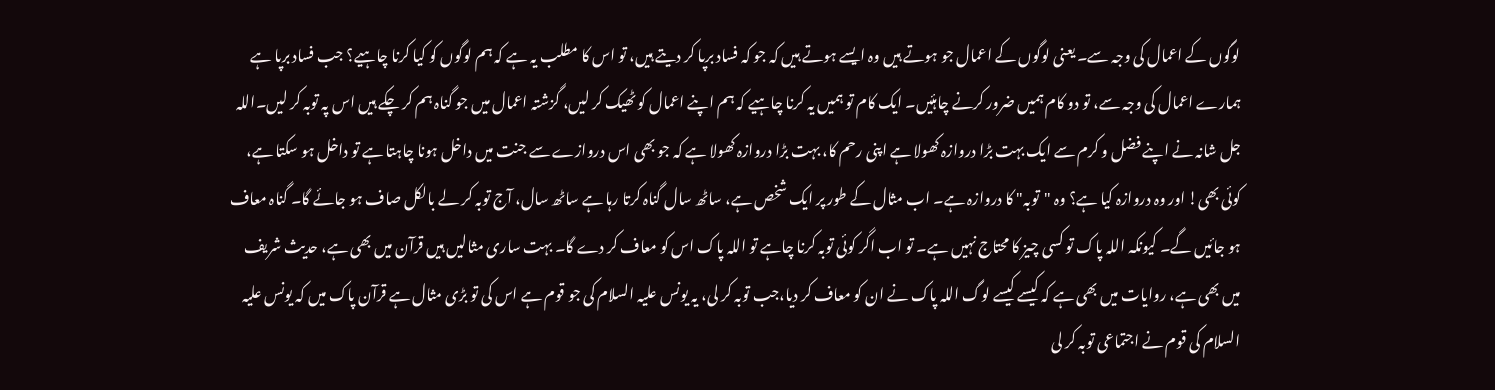لوگوں کے اعمال کی وجہ سے۔ یعنی لوگوں کے اعمال جو ہوتے ہیں وہ ایسے ہوتے ہیں کہ جو کہ فساد برپا کر دیتے ہیں، تو اس کا مطلب یہ ہے کہ ہم لوگوں کو کیا کرنا چاہیے؟ جب فساد برپا ہے ہمارے اعمال کی وجہ سے، تو دو کام ہمیں ضرور کرنے چاہئیں۔ ایک کام تو ہمیں یہ کرنا چاہیے کہ ہم اپنے اعمال کو ٹھیک کر لیں، گزشتہ اعمال میں جو گناہ ہم کر چکے ہیں اس پہ توبہ کر لیں۔اللہ جل شانہ نے اپنے فضل و کرم سے ایک بہت بڑا دروازہ کھولا ہے اپنی رحم کا، بہت بڑا دروازہ کھولا ہے کہ جو بھی اس دروازے سے جنت میں داخل ہونا چاہتا ہے تو داخل ہو سکتا ہے، کوئی بھی! اور وہ دروازہ کیا ہے؟ وہ "توبہ" کا دروازہ ہے۔ اب مثال کے طور پر ایک شخص ہے، ساٹھ سال گناہ کرتا رہا ہے ساٹھ سال، آج توبہ کر لے بالکل صاف ہو جائے گا۔ گناہ معاف ہو جائیں گے۔ کیونکہ اللہ پاک تو کسی چیز کا محتاج نہیں ہے۔ تو اب اگر کوئی توبہ کرنا چاہے تو اللہ پاک اس کو معاف کر دے گا۔ بہت ساری مثالیں ہیں قرآن میں بھی ہے، حدیث شریف میں بھی ہے، روایات میں بھی ہے کہ کیسے کیسے لوگ اللہ پاک نے ان کو معاف کر دیا،جب توبہ کر لی، یہ یونس علیہ السلام کی جو قوم ہے اس کی تو بڑی مثال ہے قرآن پاک میں کہ یونس علیہ السلام کی قوم نے اجتماعی توبہ کر لی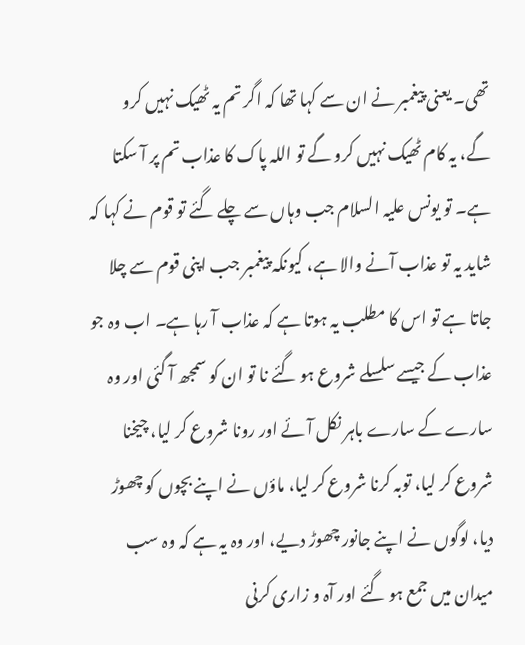تھی۔ یعنی پیغمبر نے ان سے کہا تھا کہ اگر تم یہ ٹھیک نہیں کرو گے، یہ کام ٹھیک نہیں کرو گے تو اللہ پاک کا عذاب تم پر آ سکتا ہے۔ تو یونس علیہ السلام جب وہاں سے چلے گئے تو قوم نے کہا کہ شاید یہ تو عذاب آنے والا ہے، کیونکہ پیغمبر جب اپنی قوم سے چلا جاتا ہے تو اس کا مطلب یہ ہوتا ہے کہ عذاب آ رہا ہے۔ اب وہ جو عذاب کے جیسے سلسلے شروع ہو گئے نا تو ان کو سمجھ آ گئی اور وہ سارے کے سارے باہر نکل آئے اور رونا شروع کر لیا، چیخنا شروع کر لیا، توبہ کرنا شروع کر لیا، ماؤں نے اپنے بچوں کو چھوڑ دیا، لوگوں نے اپنے جانور چھوڑ دیے، اور وہ یہ ہے کہ وہ سب میدان میں جمع ہو گئے اور آہ و زاری کرنی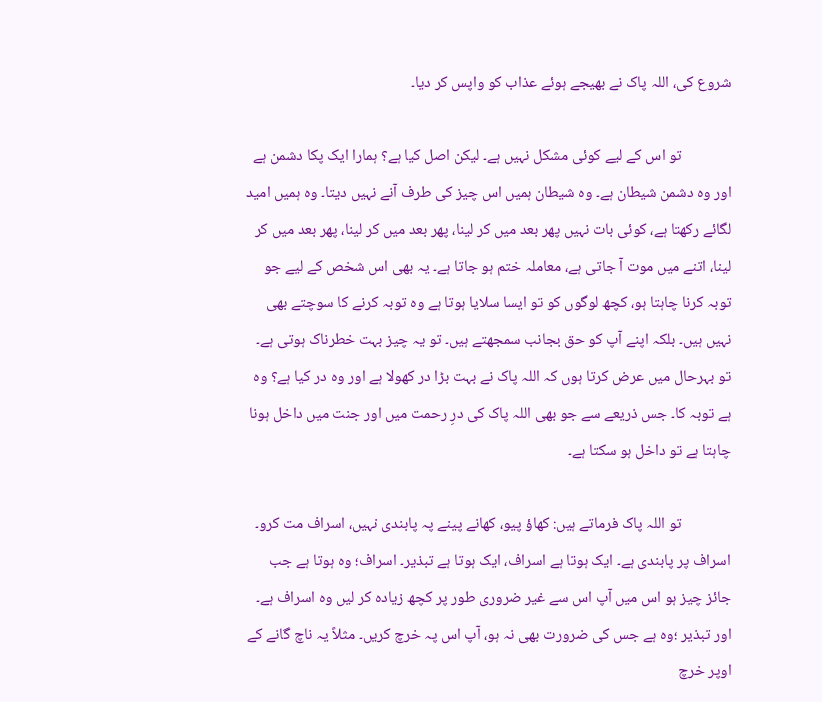شروع کی، اللہ پاک نے بھیجے ہوئے عذاب کو واپس کر دیا۔

              تو اس کے لیے کوئی مشکل نہیں ہے۔ لیکن اصل کیا ہے؟ ہمارا ایک پکا دشمن ہے اور وہ دشمن شیطان ہے۔ وہ شیطان ہمیں اس چیز کی طرف آنے نہیں دیتا۔ وہ ہمیں امید لگائے رکھتا ہے، کوئی بات نہیں پھر بعد میں کر لینا، پھر بعد میں کر لینا، پھر بعد میں کر لینا، اتنے میں موت آ جاتی ہے، معاملہ ختم ہو جاتا ہے۔ یہ بھی اس شخص کے لیے جو توبہ کرنا چاہتا ہو، کچھ لوگوں کو تو ایسا سلایا ہوتا ہے وہ توبہ کرنے کا سوچتے بھی نہیں ہیں۔ بلکہ اپنے آپ کو حق بجانب سمجھتے ہیں۔ تو یہ چیز بہت خطرناک ہوتی ہے۔ تو بہرحال میں عرض کرتا ہوں کہ اللہ پاک نے بہت بڑا در کھولا ہے اور وہ در کیا ہے؟ وہ ہے توبہ کا۔ جس ذریعے سے جو بھی اللہ پاک کی درِ رحمت میں اور جنت میں داخل ہونا چاہتا ہے تو داخل ہو سکتا ہے۔

              تو اللہ پاک فرماتے ہیں: کھاؤ پیو، کھانے پینے پہ پابندی نہیں، اسراف مت کرو۔ اسراف پر پابندی ہے۔ ایک ہوتا ہے اسراف، ایک ہوتا ہے تبذیر۔ اسراف؛ وہ ہوتا ہے جب جائز چیز ہو اس میں آپ اس سے غیر ضروری طور پر کچھ زیادہ کر لیں وہ اسراف ہے۔ اور تبذیر ؛وہ ہے جس کی ضرورت بھی نہ ہو، آپ اس پہ خرچ کریں۔ مثلاً یہ ناچ گانے کے اوپر خرچ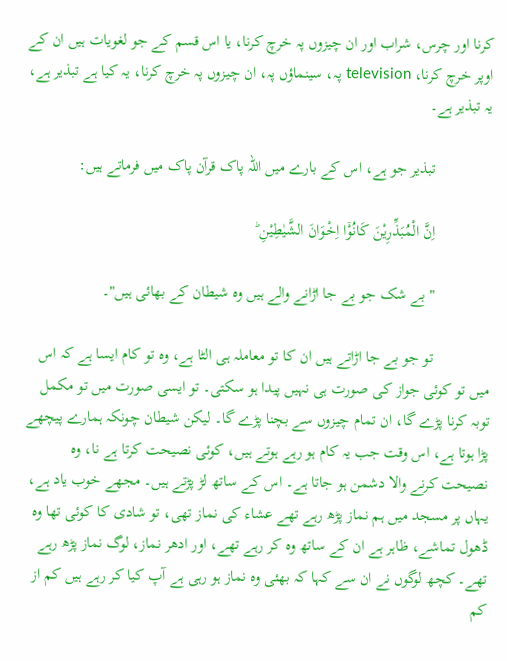کرنا اور چرس، شراب اور ان چیزوں پہ خرچ کرنا، یا اس قسم کے جو لغویات ہیں ان کے اوپر خرچ کرنا، television پہ، سینماؤں پہ، ان چیزوں پہ خرچ کرنا، یہ کیا ہے تبذیر ہے، یہ تبذیر ہے۔

              تبذیر جو ہے، اس کے بارے میں اللہ پاک قرآن پاک میں فرماتے ہیں:

              اِنَّ الْمُبَذِّرِیْنَ كَانُوْۤا اِخْوَانَ الشَّیٰطِیْنِ ؕ

              " بے شک جو بے جا اڑانے والے ہیں وہ شیطان کے بھائی ہیں"۔

              تو جو بے جا اڑاتے ہیں ان کا تو معاملہ ہی الٹا ہے، وہ تو کام ایسا ہے کہ اس میں تو کوئی جواز کی صورت ہی نہیں پیدا ہو سکتی۔ تو ایسی صورت میں تو مکمل توبہ کرنا پڑے گا، ان تمام چیزوں سے بچنا پڑے گا۔ لیکن شیطان چونکہ ہمارے پیچھے پڑا ہوتا ہے، اس وقت جب یہ کام ہو رہے ہوتے ہیں، کوئی نصیحت کرتا ہے نا، وہ نصیحت کرنے والا دشمن ہو جاتا ہے۔ اس کے ساتھ لڑ پڑتے ہیں۔ مجھے خوب یاد ہے، یہاں پر مسجد میں ہم نماز پڑھ رہے تھے عشاء کی نماز تھی، تو شادی کا کوئی تھا وہ ڈھول تماشے، ظاہر ہے ان کے ساتھ وہ کر رہے تھے، اور ادھر نماز، لوگ نماز پڑھ رہے تھے۔ کچھ لوگوں نے ان سے کہا کہ بھئی وہ نماز ہو رہی ہے آپ کیا کر رہے ہیں کم از کم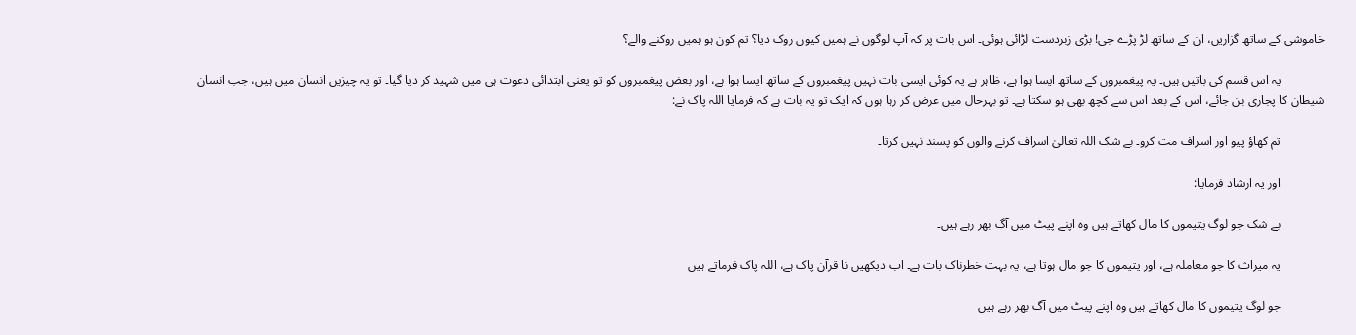خاموشی کے ساتھ گزاریں، ان کے ساتھ لڑ پڑے جی! بڑی زبردست لڑائی ہوئی۔ اس بات پر کہ آپ لوگوں نے ہمیں کیوں روک دیا؟ تم کون ہو ہمیں روکنے والے؟

              یہ اس قسم کی باتیں ہیں۔ یہ پیغمبروں کے ساتھ ایسا ہوا ہے، ظاہر ہے یہ کوئی ایسی بات نہیں پیغمبروں کے ساتھ ایسا ہوا ہے، اور بعض پیغمبروں کو تو یعنی ابتدائی دعوت ہی میں شہید کر دیا گیا۔ تو یہ چیزیں انسان میں ہیں، جب انسان شیطان کا پجاری بن جائے، اس کے بعد اس سے کچھ بھی ہو سکتا ہے۔ تو بہرحال میں عرض کر رہا ہوں کہ ایک تو یہ بات ہے کہ فرمایا اللہ پاک نے:

              تم کھاؤ پیو اور اسراف مت کرو۔ بے شک اللہ تعالیٰ اسراف کرنے والوں کو پسند نہیں کرتا۔

              اور یہ ارشاد فرمایا:

              بے شک جو لوگ یتیموں کا مال کھاتے ہیں وہ اپنے پیٹ میں آگ بھر رہے ہیں۔

              یہ میراث کا جو معاملہ ہے، اور یتیموں کا جو مال ہوتا ہے، یہ بہت خطرناک بات ہے۔ اب دیکھیں نا قرآن پاک ہے، اللہ پاک فرماتے ہیں

              جو لوگ یتیموں کا مال کھاتے ہیں وہ اپنے پیٹ میں آگ بھر رہے ہیں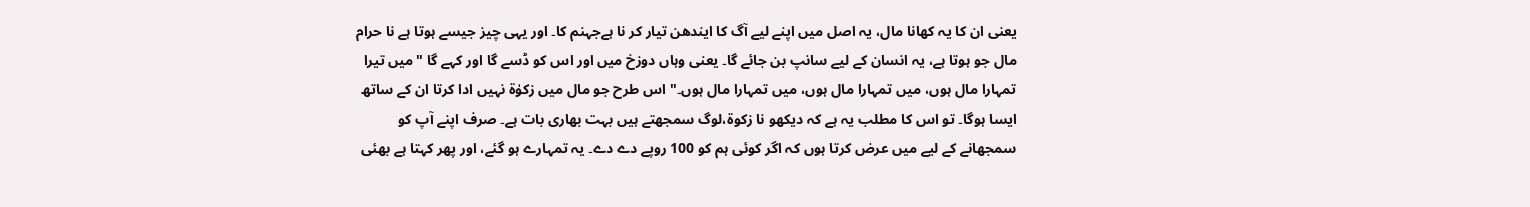یعنی ان کا یہ کھانا مال، یہ اصل میں اپنے لیے آگ کا ایندھن تیار کر نا ہےجہنم کا۔ اور یہی چیز جیسے ہوتا ہے نا حرام مال جو ہوتا ہے، یہ انسان کے لیے سانپ بن جائے گا۔ یعنی وہاں دوزخ میں اور اس کو ڈسے گا اور کہے گا "میں تیرا تمہارا مال ہوں، میں تمہارا مال ہوں، میں تمہارا مال ہوں۔" اس طرح جو مال میں زکوٰۃ نہیں ادا کرتا ان کے ساتھ ایسا ہوگا۔ تو اس کا مطلب یہ ہے کہ دیکھو نا زکوۃ،لوگ سمجھتے ہیں بہت بھاری بات ہے۔ صرف اپنے آپ کو سمجھانے کے لیے میں عرض کرتا ہوں کہ اگر کوئی ہم کو 100 روپے دے دے۔ یہ تمہارے ہو گئے، اور پھر کہتا ہے بھئی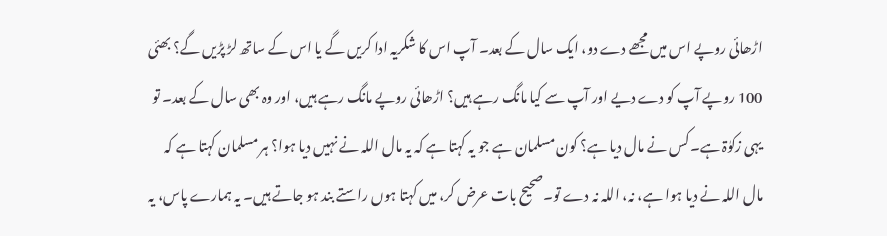اڑھائی روپے اس میں مجھے دے دو، ایک سال کے بعد۔ آپ اس کا شکریہ ادا کریں گے یا اس کے ساتھ لڑ پڑیں گے؟ بھئی 100 روپے آپ کو دے دیے اور آپ سے کیا مانگ رہے ہیں؟ اڑھائی روپے مانگ رہے ہیں، اور وہ بھی سال کے بعد۔ تو یہی زکوٰۃ ہے۔ کس نے مال دیا ہے؟ کون مسلمان ہے جو یہ کہتا ہے کہ یہ مال اللہ نے نہیں دیا ہوا؟ ہر مسلمان کہتا ہے کہ مال اللہ نے دیا ہوا ہے، نہ، اللہ نہ دے تو۔صحیح بات عرض کر، میں کہتا ہوں راستے بند ہو جاتے ہیں۔ یہ ہمارے پاس، یہ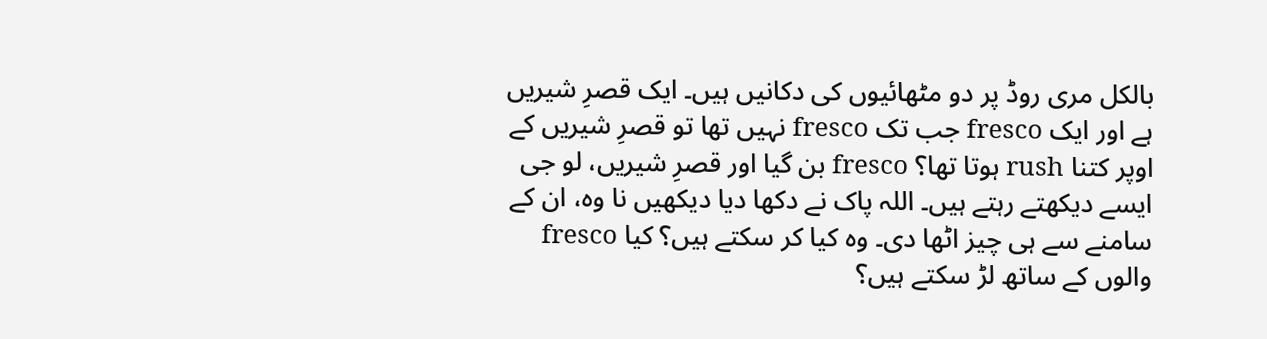بالکل مری روڈ پر دو مٹھائیوں کی دکانیں ہیں۔ ایک قصرِ شیریں ہے اور ایک fresco جب تک fresco نہیں تھا تو قصرِ شیریں کے اوپر کتنا rush ہوتا تھا؟ fresco بن گیا اور قصرِ شیریں، لو جی ایسے دیکھتے رہتے ہیں۔ اللہ پاک نے دکھا دیا دیکھیں نا وہ، ان کے سامنے سے ہی چیز اٹھا دی۔ وہ کیا کر سکتے ہیں؟ کیا fresco والوں کے ساتھ لڑ سکتے ہیں؟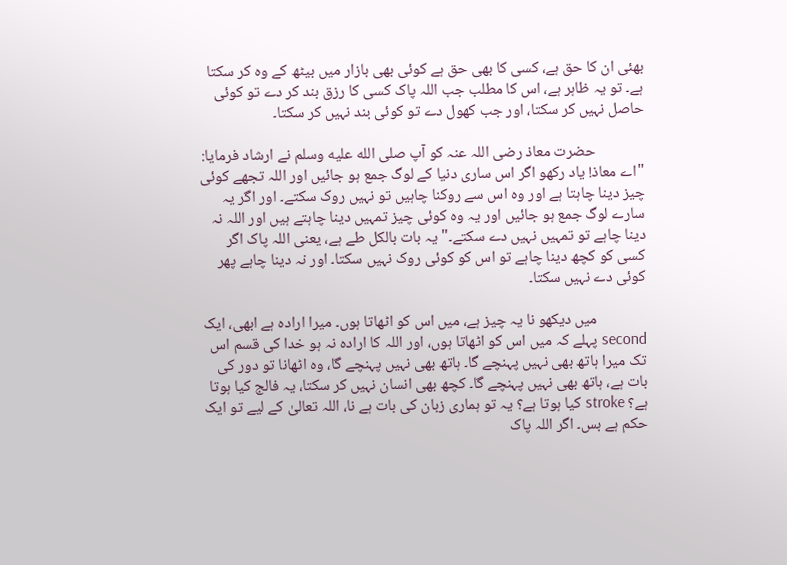بھئی ان کا حق ہے، کسی کا بھی حق ہے کوئی بھی بازار میں بیٹھ کے وہ کر سکتا ہے۔ تو یہ ظاہر ہے، اس کا مطلب جب اللہ پاک کسی کا رزق بند کر دے تو کوئی حاصل نہیں کر سکتا، اور جب کھول دے تو کوئی بند نہیں کر سکتا۔

              حضرت معاذ رضی اللہ عنہ کو آپ صلى الله عليه وسلم نے ارشاد فرمایا: "اے معاذ! یاد رکھو اگر اس ساری دنیا کے لوگ جمع ہو جائیں اور اللہ تجھے کوئی چیز دینا چاہتا ہے اور وہ اس سے روکنا چاہیں تو نہیں روک سکتے۔ اور اگر یہ سارے لوگ جمع ہو جائیں اور یہ وہ کوئی چیز تمہیں دینا چاہتے ہیں اور اللہ نہ دینا چاہے تو تمہیں نہیں دے سکتے۔" یہ بات بالکل طے ہے، یعنی اللہ پاک اگر کسی کو کچھ دینا چاہے تو اس کو کوئی روک نہیں سکتا۔ اور نہ دینا چاہے پھر کوئی دے نہیں سکتا۔

              میں دیکھو نا یہ چیز ہے، میں اس کو اٹھاتا ہوں۔ میرا ارادہ ہے ابھی، ایک second پہلے کہ میں اس کو اٹھاتا ہوں، اور اللہ کا ارادہ نہ ہو خدا کی قسم اس تک میرا ہاتھ بھی نہیں پہنچے گا۔ ہاتھ بھی نہیں پہنچے گا، وہ اٹھانا تو دور کی بات ہے، ہاتھ بھی نہیں پہنچے گا۔ کچھ بھی انسان نہیں کر سکتا، یہ فالج کیا ہوتا ہے؟ stroke کیا ہوتا ہے؟ یہ تو ہماری زبان کی بات ہے نا، اللہ تعالیٰ کے لیے تو ایک حکم ہے بس۔ اگر اللہ پاک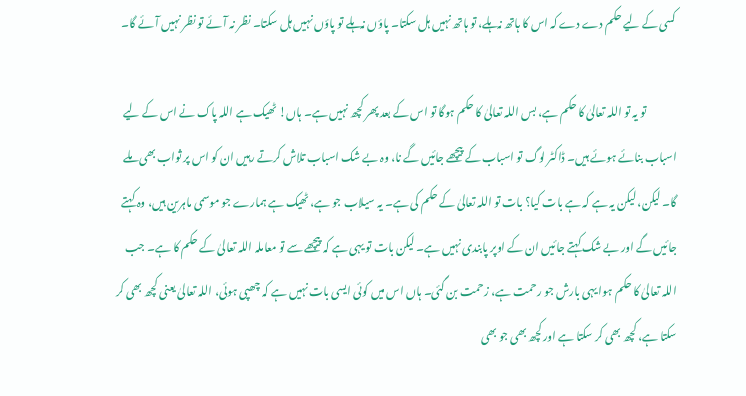کسی کے لیے حکم دے دے کہ اس کا ہاتھ نہ ہلے، تو ہاتھ نہیں ہل سکتا۔ پاؤں نہ ہلے تو پاؤں نہیں ہل سکتا۔ نظر نہ آئے تو نظر نہیں آئے گا۔

              تو یہ تو اللہ تعالیٰ کا حکم ہے، بس اللہ تعالیٰ کا حکم ہوگا تو اس کے بعد پھر کچھ نہیں ہے۔ ہاں! ٹھیک ہے اللہ پاک نے اس کے لیے اسباب بنائے ہوئے ہیں۔ ڈاکٹر لوگ تو اسباب کے پیچھے جائیں گے نا، وہ بے شک اسباب تلاش کرتے رہیں ان کو اس پر ثواب بھی ملے گا۔ لیکن، لیکن یہ ہے کہ ہے بات کیا؟ بات تو اللہ تعالیٰ کے حکم کی ہے۔ یہ سیلاب جو ہے، ٹھیک ہے ہمارے جو موسمی ماہرین ہیں، وہ کہتے جائیں گے اور بے شک کہتے جائیں ان کے اوپر پابندی نہیں ہے۔ لیکن بات تو یہی ہے کہ پیچھے سے تو معاملہ اللہ تعالیٰ کے حکم کا ہے۔ جب اللہ تعالیٰ کا حکم ہوا یہی بارش جو رحمت ہے، زحمت بن گئی۔ ہاں اس میں کوئی ایسی بات نہیں ہے کہ چھپی ہوئی، اللہ تعالیٰ یعنی کچھ بھی کر سکتا ہے، کچھ بھی کر سکتا ہے اور کچھ بھی جو بھی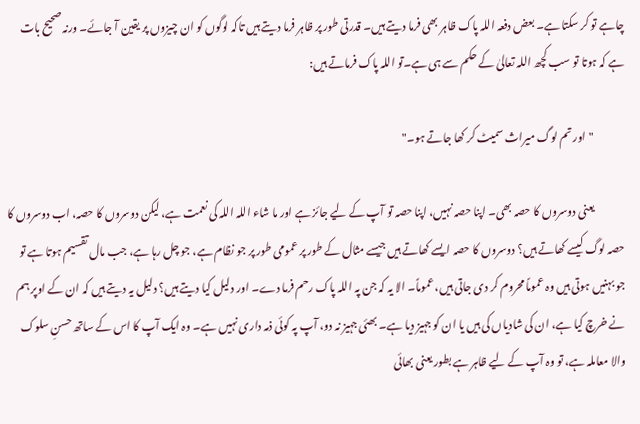چاہے تو کر سکتا ہے۔ بعض دفعہ اللہ پاک ظاہر بھی فرما دیتے ہیں۔ قدرتی طور پر ظاہر فرما دیتے ہیں تاکہ لوگوں کو ان چیزوں پر یقین آ جائے۔ ورنہ صحیح بات ہے کہ ہوتا تو سب کچھ اللہ تعالیٰ کے حکم سے ہی ہے۔تو اللہ پاک فرماتے ہیں:

              "اور تم لوگ میراث سمیٹ کر کھا جاتے ہو۔"

              یعنی دوسروں کا حصہ بھی۔ اپنا حصہ نہیں، اپنا حصہ تو آپ کے لیے جائز ہے اور ما شاء اللہ اللہ کی نعمت ہے، لیکن دوسروں کا حصہ، اب دوسروں کا حصہ لوگ کیسے کھاتے ہیں؟ دوسروں کا حصہ ایسے کھاتے ہیں جیسے مثال کے طور پر عمومی طور پر جو نظام ہے، جو چل رہا ہے، جب مال تقسیم ہوتا ہے تو جو بہنیں ہوتی ہیں وہ عموماً محروم کر دی جاتی ہیں، عموماً۔ الا یہ کہ جن پہ اللہ پاک رحم فرما دے۔ اور دلیل کیا دیتے ہیں؟ دلیل یہ دیتے ہیں کہ ان کے اوپر ہم نے خرچ کیا ہے، ان کی شادیاں کی ہیں یا ان کو جہیز دیا ہے۔ بھئی جہیز نہ دو، آپ پہ کوئی ذمہ داری نہیں ہے۔ وہ ایک آپ کا اس کے ساتھ حسنِ سلوک والا معاملہ ہے، تو وہ آپ کے لیے ظاہر ہے بطور یعنی بھائی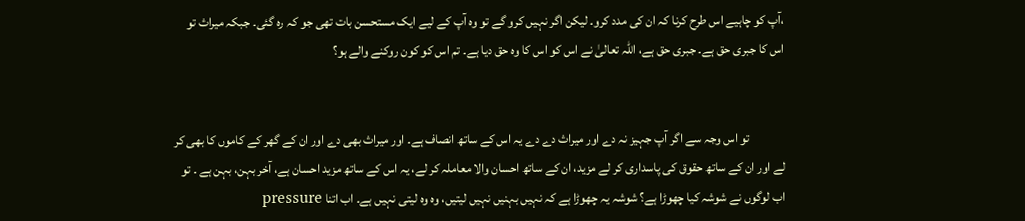،آپ کو چاہیے اس طرح کرنا کہ ان کی مدد کرو۔ لیکن اگر نہیں کرو گے تو وہ آپ کے لیے ایک مستحسن بات تھی جو کہ رہ گئی۔ جبکہ میراث تو اس کا جبری حق ہے۔ جبری حق ہے، اللہ تعالیٰ نے اس کو اس کا وہ حق دیا ہے۔ تم اس کو کون روکنے والے ہو؟


              تو اس وجہ سے اگر آپ جہیز نہ دے اور میراث دے دے یہ اس کے ساتھ انصاف ہے۔ اور میراث بھی دے اور ان کے گھر کے کاموں کا بھی کر لے اور ان کے ساتھ حقوق کی پاسداری کر لے مزید، ان کے ساتھ احسان والا معاملہ کر لے، یہ اس کے ساتھ مزید احسان ہے، آخر بہن، بہن ہے ۔ تو اب لوگوں نے شوشہ کیا چھوڑا ہے؟ شوشہ یہ چھوڑا ہے کہ نہیں بہنیں نہیں لیتیں، وہ وہ لیتی نہیں ہے۔ اب اتنا pressure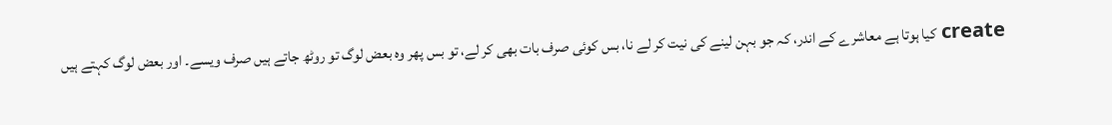create کیا ہوتا ہے معاشرے کے اندر، کہ جو بہن لینے کی نیت کر لے نا، بس کوئی صرف بات بھی کر لے، تو بس پھر وہ بعض لوگ تو روٹھ جاتے ہیں صرف ویسے۔ اور بعض لوگ کہتے ہیں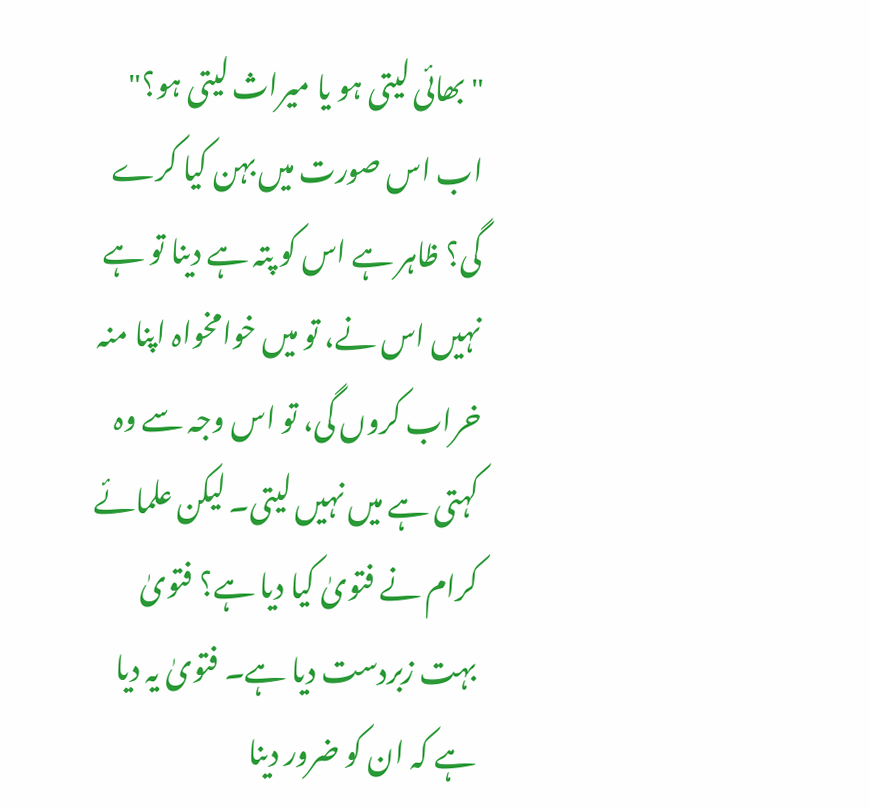"بھائی لیتی ہو یا میراث لیتی ہو؟" اب اس صورت میں بہن کیا کرے گی؟ ظاہر ہے اس کو پتہ ہے دینا تو ہے نہیں اس نے، تو میں خوامخواہ اپنا منہ خراب کروں گی، تو اس وجہ سے وہ کہتی ہے میں نہیں لیتی۔ لیکن علمائے کرام نے فتویٰ کیا دیا ہے؟ فتویٰ بہت زبردست دیا ہے۔ فتویٰ یہ دیا ہے کہ ان کو ضرور دینا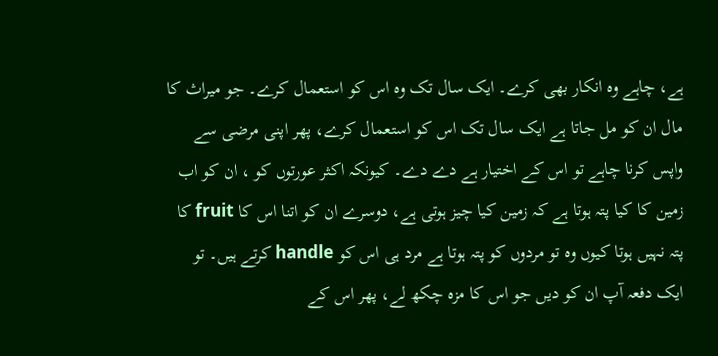ہے، چاہے وہ انکار بھی کرے۔ ایک سال تک وہ اس کو استعمال کرے۔ جو میراث کا مال ان کو مل جاتا ہے ایک سال تک اس کو استعمال کرے، پھر اپنی مرضی سے واپس کرنا چاہے تو اس کے اختیار ہے دے دے۔ کیونکہ اکثر عورتوں کو ، ان کو اب زمین کا کیا پتہ ہوتا ہے کہ زمین کیا چیز ہوتی ہے، دوسرے ان کو اتنا اس کا fruit کا پتہ نہیں ہوتا کیوں وہ تو مردوں کو پتہ ہوتا ہے مرد ہی اس کو handle کرتے ہیں۔ تو ایک دفعہ آپ ان کو دیں جو اس کا مزہ چکھ لے، پھر اس کے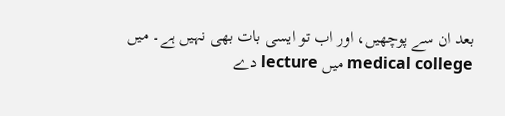بعد ان سے پوچھیں، اور اب تو ایسی بات بھی نہیں ہے۔ میں medical college میں lecture دے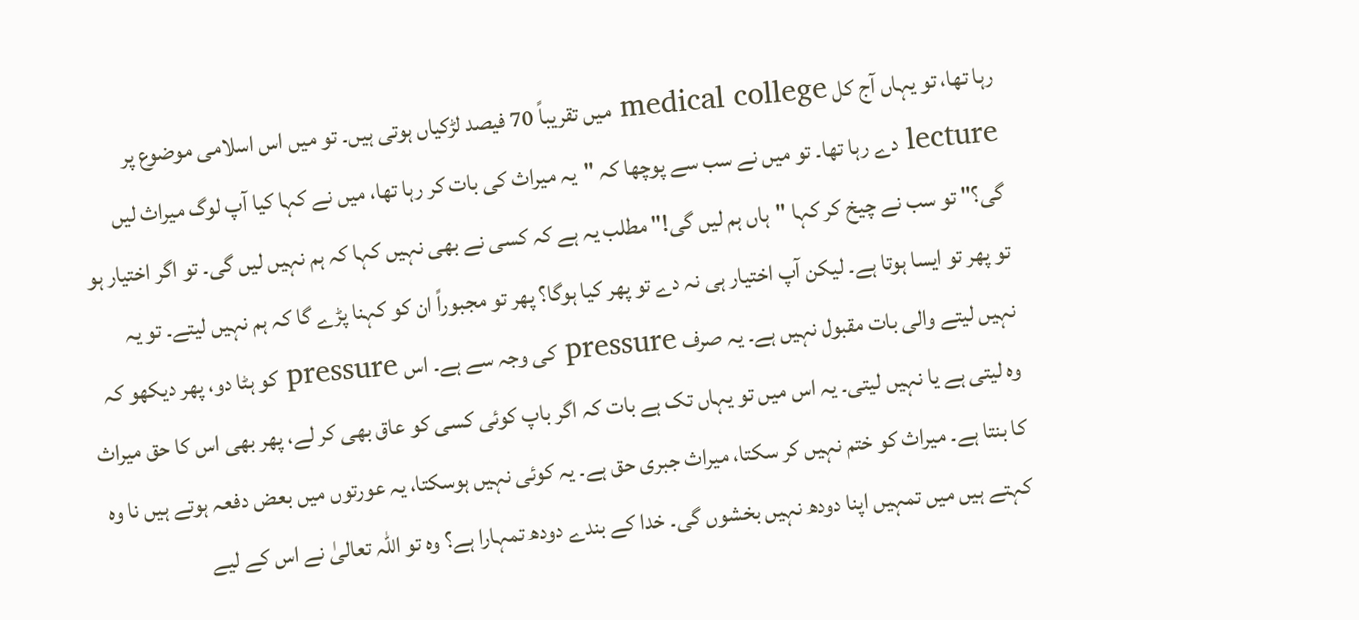رہا تھا، تو یہاں آج کل medical college میں تقریباً 70 فیصد لڑکیاں ہوتی ہیں۔ تو میں اس اسلامی موضوع پر lecture دے رہا تھا۔ تو میں نے سب سے پوچھا کہ "یہ میراث کی بات کر رہا تھا، میں نے کہا کیا آپ لوگ میراث لیں گی؟" تو سب نے چیخ کر کہا "ہاں ہم لیں گی!" مطلب یہ ہے کہ کسی نے بھی نہیں کہا کہ ہم نہیں لیں گی۔ تو اگر اختیار ہو تو پھر تو ایسا ہوتا ہے۔ لیکن آپ اختیار ہی نہ دے تو پھر کیا ہوگا؟ پھر تو مجبوراً ان کو کہنا پڑے گا کہ ہم نہیں لیتے۔ تو یہ نہیں لیتے والی بات مقبول نہیں ہے۔ یہ صرف pressure کی وجہ سے ہے۔ اس pressure کو ہٹا دو، پھر دیکھو کہ وہ لیتی ہے یا نہیں لیتی۔ یہ اس میں تو یہاں تک ہے بات کہ اگر باپ کوئی کسی کو عاق بھی کر لے، پھر بھی اس کا حق میراث کا بنتا ہے۔ میراث کو ختم نہیں کر سکتا، میراث جبری حق ہے۔ یہ کوئی نہیں ہوسکتا، یہ عورتوں میں بعض دفعہ ہوتے ہیں نا وہ کہتے ہیں میں تمہیں اپنا دودھ نہیں بخشوں گی۔ خدا کے بندے دودھ تمہارا ہے؟ وہ تو اللہ تعالیٰ نے اس کے لیے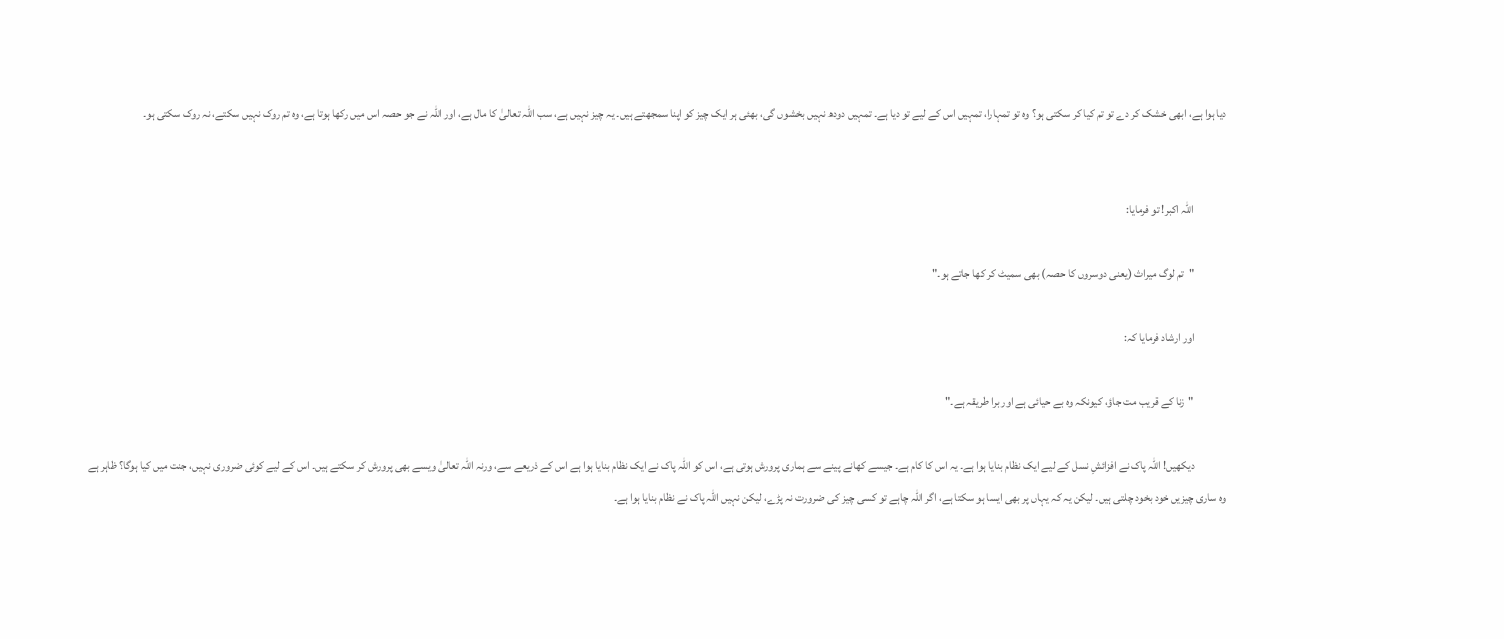دیا ہوا ہے، ابھی خشک کر دے تو تم کیا کر سکتی ہو؟ وہ تو تمہارا، تمہیں اس کے لیے تو دیا ہے۔ تمہیں دودھ نہیں بخشوں گی، بھئی ہر ایک چیز کو اپنا سمجھتے ہیں۔ یہ چیز نہیں ہے، سب اللہ تعالیٰ کا مال ہے، اور اللہ نے جو حصہ اس میں رکھا ہوتا ہے، وہ تم روک نہیں سکتے، نہ روک سکتی ہو۔


              اللہ اکبر! تو فرمایا:

              "تم لوگ میراث (یعنی دوسروں کا حصہ) بھی سمیٹ کر کھا جاتے ہو۔"

              اور ارشاد فرمایا کہ:

              "زنا کے قریب مت جاؤ، کیونکہ وہ بے حیائی ہے اور برا طریقہ ہے۔"

              دیکھیں! اللہ پاک نے افزائشِ نسل کے لیے ایک نظام بنایا ہوا ہے۔ یہ اس کا کام ہے۔ جیسے کھانے پینے سے ہماری پرورش ہوتی ہے، اس کو اللہ پاک نے ایک نظام بنایا ہوا ہے اس کے ذریعے سے، ورنہ اللہ تعالیٰ ویسے بھی پرورش کر سکتے ہیں۔ اس کے لیے کوئی ضروری نہیں، جنت میں کیا ہوگا؟ ظاہر ہے وہ ساری چیزیں خود بخود چلتی ہیں۔ لیکن یہ کہ یہاں پر بھی ایسا ہو سکتا ہے، اگر اللہ چاہے تو کسی چیز کی ضرورت نہ پڑے، لیکن نہیں اللہ پاک نے نظام بنایا ہوا ہے۔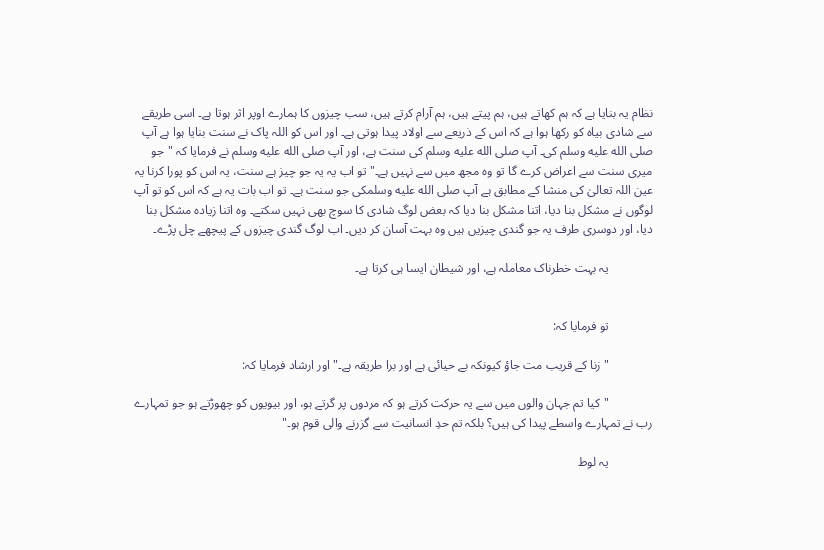نظام یہ بنایا ہے کہ ہم کھاتے ہیں، ہم پیتے ہیں، ہم آرام کرتے ہیں، سب چیزوں کا ہمارے اوپر اثر ہوتا ہے۔ اسی طریقے سے شادی بیاہ کو رکھا ہوا ہے کہ اس کے ذریعے سے اولاد پیدا ہوتی ہے۔ اور اس کو اللہ پاک نے سنت بنایا ہوا ہے آپ صلى الله عليه وسلم کی۔ آپ صلى الله عليه وسلم کی سنت ہے، اور آپ صلى الله عليه وسلم نے فرمایا کہ "جو میری سنت سے اعراض کرے گا تو وہ مجھ میں سے نہیں ہے۔" تو اب یہ یہ جو چیز ہے سنت، یہ اس کو پورا کرنا یہ عین اللہ تعالیٰ کی منشا کے مطابق ہے آپ صلى الله عليه وسلمکی جو سنت ہے۔ تو اب بات یہ ہے کہ اس کو تو آپ لوگوں نے مشکل بنا دیا، اتنا مشکل بنا دیا کہ بعض لوگ شادی کا سوچ بھی نہیں سکتے۔ وہ اتنا زیادہ مشکل بنا دیا، اور دوسری طرف یہ جو گندی چیزیں ہیں وہ بہت آسان کر دیں۔ اب لوگ گندی چیزوں کے پیچھے چل پڑے۔

              یہ بہت خطرناک معاملہ ہے، اور شیطان ایسا ہی کرتا ہے۔


              تو فرمایا کہ:

              "زنا کے قریب مت جاؤ کیونکہ بے حیائی ہے اور برا طریقہ ہے۔" اور ارشاد فرمایا کہ:

              "کیا تم جہان والوں میں سے یہ حرکت کرتے ہو کہ مردوں پر گرتے ہو، اور بیویوں کو چھوڑتے ہو جو تمہارے رب نے تمہارے واسطے پیدا کی ہیں؟ بلکہ تم حدِ انسانیت سے گزرنے والی قوم ہو۔"

              یہ لوط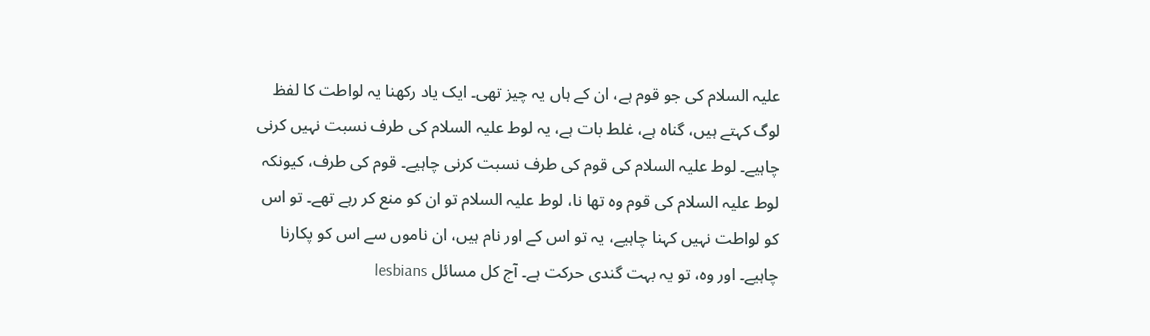علیہ السلام کی جو قوم ہے، ان کے ہاں یہ چیز تھی۔ ایک یاد رکھنا یہ لواطت کا لفظ لوگ کہتے ہیں، گناہ ہے، غلط بات ہے، یہ لوط علیہ السلام کی طرف نسبت نہیں کرنی چاہیے۔ لوط علیہ السلام کی قوم کی طرف نسبت کرنی چاہیے۔ قوم کی طرف، کیونکہ لوط علیہ السلام کی قوم وہ تھا نا، لوط علیہ السلام تو ان کو منع کر رہے تھے۔ تو اس کو لواطت نہیں کہنا چاہیے، یہ تو اس کے اور نام ہیں، ان ناموں سے اس کو پکارنا چاہیے۔ اور وہ، تو یہ بہت گندی حرکت ہے۔ آج کل مسائل lesbians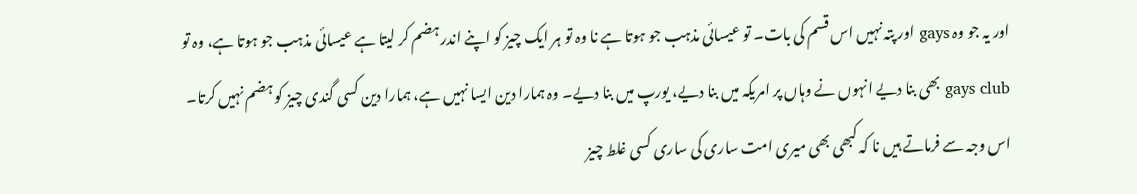اور یہ جو وہ gays اور پتہ نہیں اس قسم کی بات۔ تو عیسائی مذہب جو ہوتا ہے نا وہ تو ہر ایک چیز کو اپنے اندر ہضم کر لیتا ہے عیسائی مذہب جو ہوتا ہے، وہ تو gays club بھی بنا دیے انہوں نے وہاں پر امریکہ میں بنا دیے، یورپ میں بنا دیے۔ وہ ہمارا دین ایسا نہیں ہے، ہمارا دین کسی گندی چیز کو ہضم نہیں کرتا۔ اس وجہ سے فرماتے ہیں نا کہ کبھی بھی میری امت ساری کی ساری کسی غلط چیز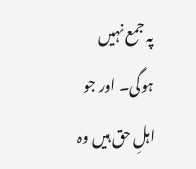پہ جمع نہیں ہوگی۔ اور جو اہلِ حق ہیں وہ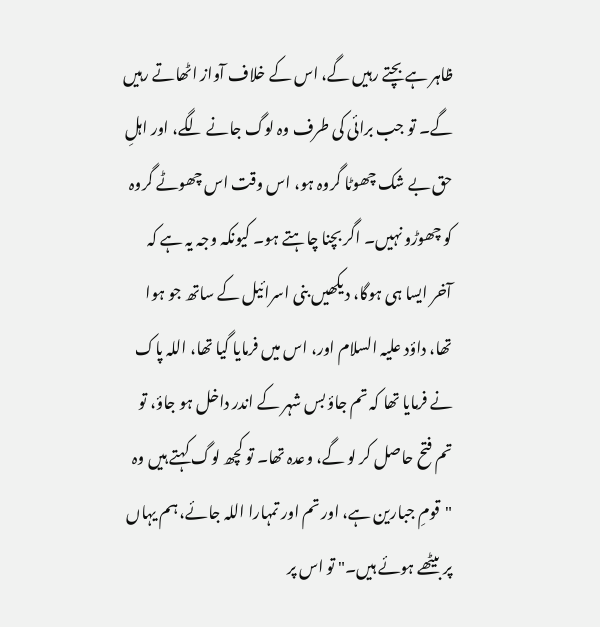ظاہر ہے بچتے رہیں گے، اس کے خلاف آواز اٹھاتے رہیں گے۔ تو جب برائی کی طرف وہ لوگ جانے لگے، اور اہلِ حق بے شک چھوٹا گروہ ہو، اس وقت اس چھوٹے گروہ کو چھوڑو نہیں۔ اگر بچنا چاہتے ہو۔ کیونکہ وجہ یہ ہے کہ آخر ایسا ہی ہوگا، دیکھیں بنی اسرائیل کے ساتھ جو ہوا تھا، داؤد علیہ السلام اور، اس میں فرمایا گیا تھا، اللہ پاک نے فرمایا تھا کہ تم جاؤ بس شہر کے اندر داخل ہو جاؤ، تو تم فتح حاصل کر لو گے، وعدہ تھا۔ تو کچھ لوگ کہتے ہیں وہ "قومِ جبارین ہے، اور تم اور تمہارا اللہ جائے، ہم یہاں پر بیٹھے ہوئے ہیں۔" تو اس پر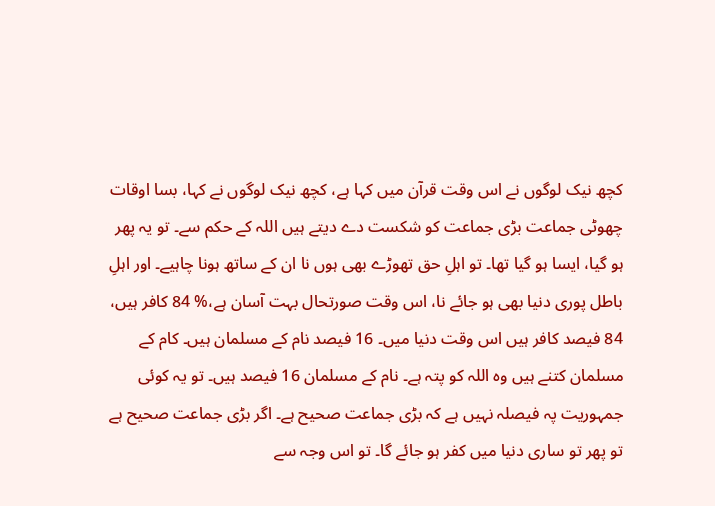کچھ نیک لوگوں نے اس وقت قرآن میں کہا ہے، کچھ نیک لوگوں نے کہا، بسا اوقات چھوٹی جماعت بڑی جماعت کو شکست دے دیتے ہیں اللہ کے حکم سے۔ تو یہ پھر ہو گیا، ایسا ہو گیا تھا۔ تو اہلِ حق تھوڑے بھی ہوں نا ان کے ساتھ ہونا چاہیے۔ اور اہلِ باطل پوری دنیا بھی ہو جائے نا، اس وقت صورتحال بہت آسان ہے،% 84 کافر ہیں، 84 فیصد کافر ہیں اس وقت دنیا میں۔ 16 فیصد نام کے مسلمان ہیں۔ کام کے مسلمان کتنے ہیں وہ اللہ کو پتہ ہے۔ نام کے مسلمان 16 فیصد ہیں۔ تو یہ کوئی جمہوریت پہ فیصلہ نہیں ہے کہ بڑی جماعت صحیح ہے۔ اگر بڑی جماعت صحیح ہے تو پھر تو ساری دنیا میں کفر ہو جائے گا۔ تو اس وجہ سے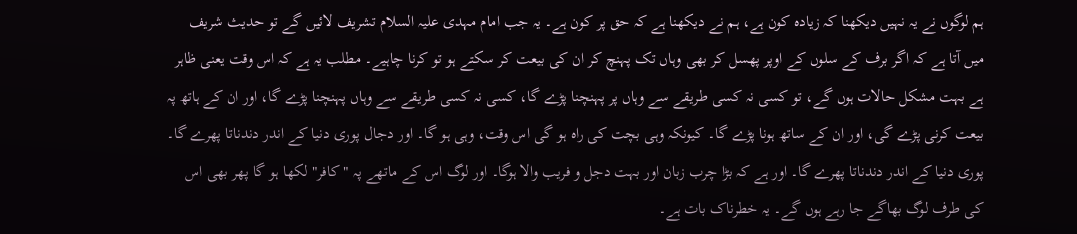ہم لوگوں نے یہ نہیں دیکھنا کہ زیادہ کون ہے، ہم نے دیکھنا ہے کہ حق پر کون ہے۔ یہ جب امام مہدی علیہ السلام تشریف لائیں گے تو حدیث شریف میں آتا ہے کہ اگر برف کے سلوں کے اوپر پھسل کر بھی وہاں تک پہنچ کر ان کی بیعت کر سکتے ہو تو کرنا چاہیے۔ مطلب یہ ہے کہ اس وقت یعنی ظاہر ہے بہت مشکل حالات ہوں گے، تو کسی نہ کسی طریقے سے وہاں پر پہنچنا پڑے گا، کسی نہ کسی طریقے سے وہاں پہنچنا پڑے گا، اور ان کے ہاتھ پہ بیعت کرنی پڑے گی، اور ان کے ساتھ ہونا پڑے گا۔ کیونکہ وہی بچت کی راہ ہو گی اس وقت، وہی ہو گا۔ اور دجال پوری دنیا کے اندر دندناتا پھرے گا۔ پوری دنیا کے اندر دندناتا پھرے گا۔ اور ہے کہ بڑا چرب زبان اور بہت دجل و فریب والا ہوگا۔ اور لوگ اس کے ماتھے پہ "کافر" لکھا ہو گا پھر بھی اس کی طرف لوگ بھاگے جا رہے ہوں گے۔ یہ خطرناک بات ہے۔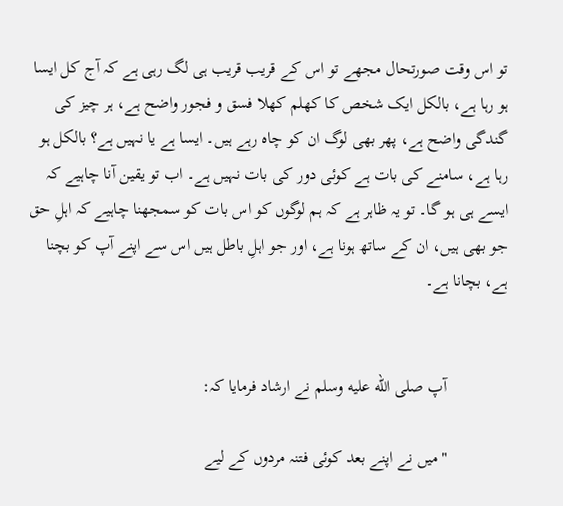تو اس وقت صورتحال مجھے تو اس کے قریب قریب ہی لگ رہی ہے کہ آج کل ایسا ہو رہا ہے، بالکل ایک شخص کا کھلم کھلا فسق و فجور واضح ہے، ہر چیز کی گندگی واضح ہے، پھر بھی لوگ ان کو چاہ رہے ہیں۔ ایسا ہے یا نہیں ہے؟ بالکل ہو رہا ہے، سامنے کی بات ہے کوئی دور کی بات نہیں ہے۔ اب تو یقین آنا چاہیے کہ ایسے ہی ہو گا۔ تو یہ ظاہر ہے کہ ہم لوگوں کو اس بات کو سمجھنا چاہیے کہ اہلِ حق جو بھی ہیں، ان کے ساتھ ہونا ہے، اور جو اہلِ باطل ہیں اس سے اپنے آپ کو بچنا ہے، بچانا ہے۔


              آپ صلى الله عليه وسلم نے ارشاد فرمایا کہ:

              "میں نے اپنے بعد کوئی فتنہ مردوں کے لیے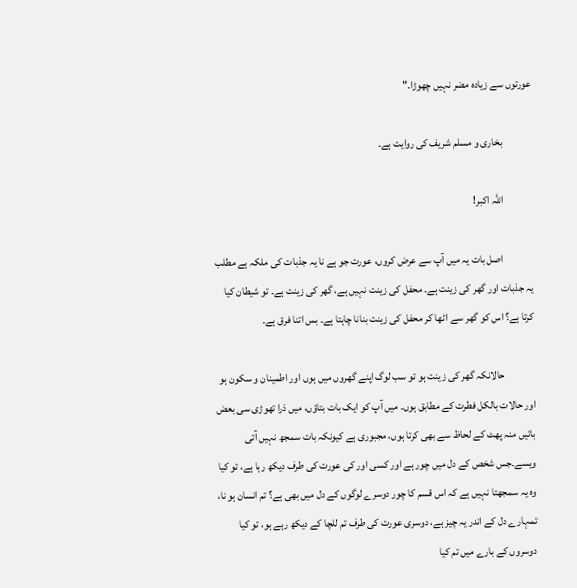عورتوں سے زیادہ مضر نہیں چھوڑا۔"

              بخاری و مسلم شریف کی روایت ہے۔

              اللہ اکبر!

              اصل بات یہ میں آپ سے عرض کروں، عورت جو ہے نا یہ جذبات کی ملکہ ہے مطلب یہ جذبات اور گھر کی زینت ہے۔ محفل کی زینت نہیں ہے، گھر کی زینت ہے۔ تو شیطان کیا کرتا ہے؟ اس کو گھر سے اٹھا کر محفل کی زینت بنانا چاہتا ہے۔ بس اتنا فرق ہے۔

              حالانکہ گھر کی زینت ہو تو سب لوگ اپنے گھروں میں ہوں اور اطمینان و سکون ہو اور حالات بالکل فطرت کے مطابق ہوں۔ میں آپ کو ایک بات بتاؤں، میں ذرا تھوڑی سی بعض باتیں منہ پھٹ کے لحاظ سے بھی کرتا ہوں، مجبوری ہے کیونکہ بات سمجھ نہیں آتی ویسے۔جس شخص کے دل میں چور ہے اور کسی اور کی عورت کی طرف دیکھ رہا ہے، تو کیا وہ یہ سمجھتا نہیں ہے کہ اس قسم کا چور دوسرے لوگوں کے دل میں بھی ہے؟ تم انسان ہو نا، تمہارے دل کے اندر یہ چیز ہے، دوسری عورت کی طرف تم للچا کے دیکھ رہے ہو، تو کیا دوسروں کے بارے میں تم کیا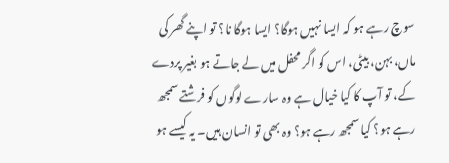سوچ رہے ہو کہ ایسا نہیں ہوگا؟ ایسا ہوگا نا؟ تو اپنے گھر کی ماں، بہن، بیٹی، اس کو اگر محفل میں لے جاتے ہو بغیر پردے کے، تو آپ کا کیا خیال ہے وہ سارے لوگوں کو فرشتے سمجھ رہے ہو؟ کیا سمجھ رہے ہو؟ وہ بھی تو انسان ہیں۔ یہ کیسے ہو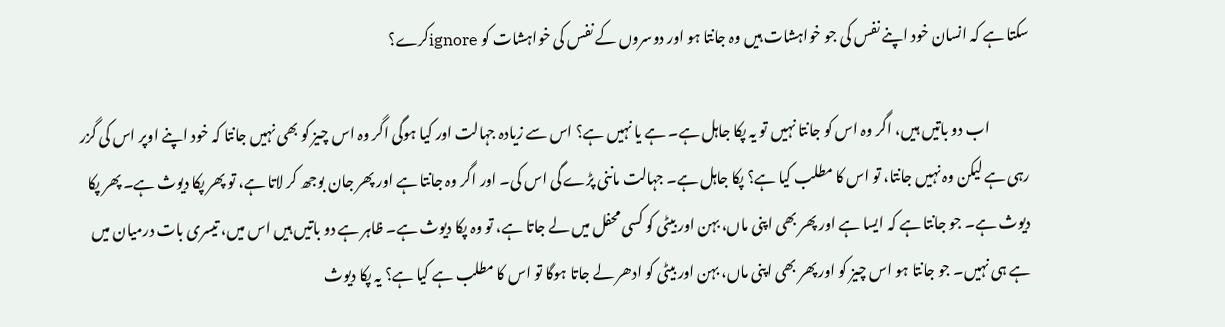سکتا ہے کہ انسان خود اپنے نفس کی جو خواہشات ہیں وہ جانتا ہو اور دوسروں کے نفس کی خواہشات کو ignoreکرے؟

              اب دو باتیں ہیں، اگر وہ اس کو جانتا نہیں تو یہ پکا جاہل ہے۔ ہے یا نہیں ہے؟ اس سے زیادہ جہالت اور کیا ہوگی اگر وہ اس چیز کو بھی نہیں جانتا کہ خود اپنے اوپر اس کی گزر رہی ہے لیکن وہ نہیں جانتا، تو اس کا مطلب کیا ہے؟ پکا جاہل ہے۔ جہالت ماننی پڑے گی اس کی۔ اور اگر وہ جانتا ہے اور پھر جان بوجھ کر لاتا ہے، تو پھر پکا دیوث ہے۔ پھر پکا دیوث ہے۔ جو جانتا ہے کہ ایسا ہے اور پھر بھی اپنی ماں، بہن اور بیٹی کو کسی محفل میں لے جاتا ہے، تو وہ پکا دیوث ہے۔ ظاہر ہے دو باتیں ہیں اس میں، تیسری بات درمیان میں ہے ہی نہیں۔ جو جانتا ہو اس چیز کو اور پھر بھی اپنی ماں، بہن اور بیٹی کو ادھر لے جاتا ہوگا تو اس کا مطلب ہے کیا ہے؟ یہ پکا دیوث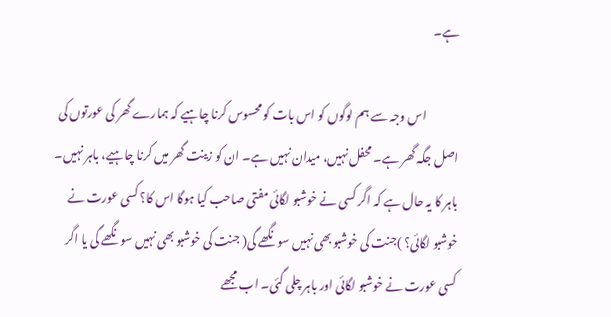ہے۔

              اس وجہ سے ہم لوگوں کو اس بات کو محسوس کرنا چاہیے کہ ہمارے گھر کی عورتوں کی اصل جگہ گھر ہے۔ محفل نہیں، میدان نہیں ہے۔ ان کو زینت گھر میں کرنا چاہیے، باہر نہیں۔ باہر کا یہ حال ہے کہ اگر کسی نے خوشبو لگائی مفتی صاحب کیا ہوگا اس کا؟ کسی عورت نے خوشبو لگائی؟ )جنت کی خوشبو بھی نہیں سونگھے گی( جنت کی خوشبو بھی نہیں سونگھے گی یا اگر کسی عورت نے خوشبو لگائی اور باہر چلی گئی۔ اب مجھے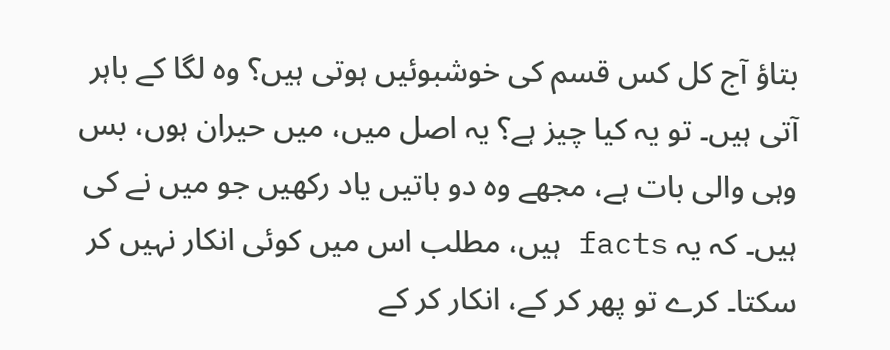بتاؤ آج کل کس قسم کی خوشبوئیں ہوتی ہیں؟ وہ لگا کے باہر آتی ہیں۔ تو یہ کیا چیز ہے؟ یہ اصل میں، میں حیران ہوں، بس وہی والی بات ہے، مجھے وہ دو باتیں یاد رکھیں جو میں نے کی ہیں۔ کہ یہ facts ہیں، مطلب اس میں کوئی انکار نہیں کر سکتا۔ کرے تو پھر کر کے، انکار کر کے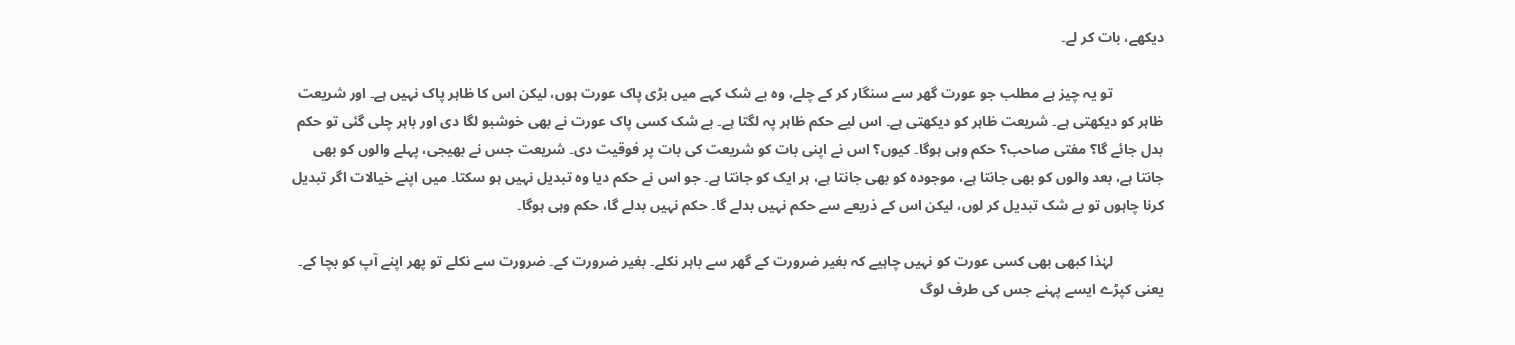دیکھے، بات کر لے۔

              تو یہ چیز ہے مطلب جو عورت گھر سے سنگار کر کے چلے، وہ بے شک کہے میں بڑی پاک عورت ہوں، لیکن اس کا ظاہر پاک نہیں ہے۔ اور شریعت ظاہر کو دیکھتی ہے۔ شریعت ظاہر کو دیکھتی ہے۔ اس لیے حکم ظاہر پہ لگتا ہے۔ بے شک کسی پاک عورت نے بھی خوشبو لگا دی اور باہر چلی گئی تو حکم بدل جائے گا؟ مفتی صاحب؟ حکم وہی ہوگا۔ کیوں؟ اس نے اپنی بات کو شریعت کی بات پر فوقیت دی۔ شریعت جس نے بھیجی، پہلے والوں کو بھی جانتا ہے، بعد والوں کو بھی جانتا ہے، موجودہ کو بھی جانتا ہے، ہر ایک کو جانتا ہے۔ جو اس نے حکم دیا وہ تبدیل نہیں ہو سکتا۔ میں اپنے خیالات اگر تبدیل کرنا چاہوں تو بے شک تبدیل کر لوں، لیکن اس کے ذریعے سے حکم نہیں بدلے گا۔ حکم نہیں بدلے گا، حکم وہی ہوگا۔

              لہٰذا کبھی بھی کسی عورت کو نہیں چاہیے کہ بغیر ضرورت کے گھر سے باہر نکلے۔ بغیر ضرورت کے۔ ضرورت سے نکلے تو پھر اپنے آپ کو بچا کے۔ یعنی کپڑے ایسے پہنے جس کی طرف لوگ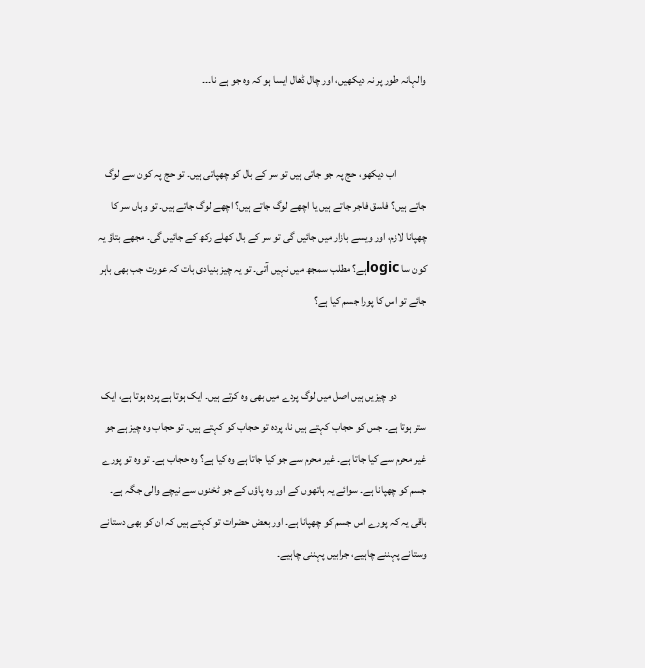والہانہ طور پر نہ دیکھیں، اور چال ڈھال ایسا ہو کہ وہ جو ہے نا۔۔۔


              اب دیکھو، حج پہ جو جاتی ہیں تو سر کے بال کو چھپاتی ہیں۔ تو حج پہ کون سے لوگ جاتے ہیں؟ فاسق فاجر جاتے ہیں یا اچھے لوگ جاتے ہیں؟ اچھے لوگ جاتے ہیں۔ تو وہاں سر کا چھپانا لازم، اور ویسے بازار میں جائیں گی تو سر کے بال کھلے رکھ کے جائیں گی۔ مجھے بتاؤ یہ کون سا logicہے؟ مطلب سمجھ میں نہیں آتی۔ تو یہ چیز بنیادی بات کہ عورت جب بھی باہر جائے تو اس کا پورا جسم کیا ہے؟


              دو چیزیں ہیں اصل میں لوگ پردے میں بھی وہ کرتے ہیں۔ ایک ہوتا ہے پردہ ہوتا ہے، ایک ستر ہوتا ہے۔ جس کو حجاب کہتے ہیں نا، پردہ تو حجاب کو کہتے ہیں۔ تو حجاب وہ چیز ہے جو غیر محرم سے کیا جاتا ہے۔ غیر محرم سے جو کیا جاتا ہے وہ کیا ہے؟ وہ حجاب ہے۔ تو وہ تو پورے جسم کو چھپانا ہے۔ سوائے یہ ہاتھوں کے اور وہ پاؤں کے جو ٹخنوں سے نیچے والی جگہ ہے۔ باقی یہ کہ پورے اس جسم کو چھپانا ہے۔ اور بعض حضرات تو کہتے ہیں کہ ان کو بھی دستانے وستانے پہننے چاہیے، جرابیں پہننی چاہیے۔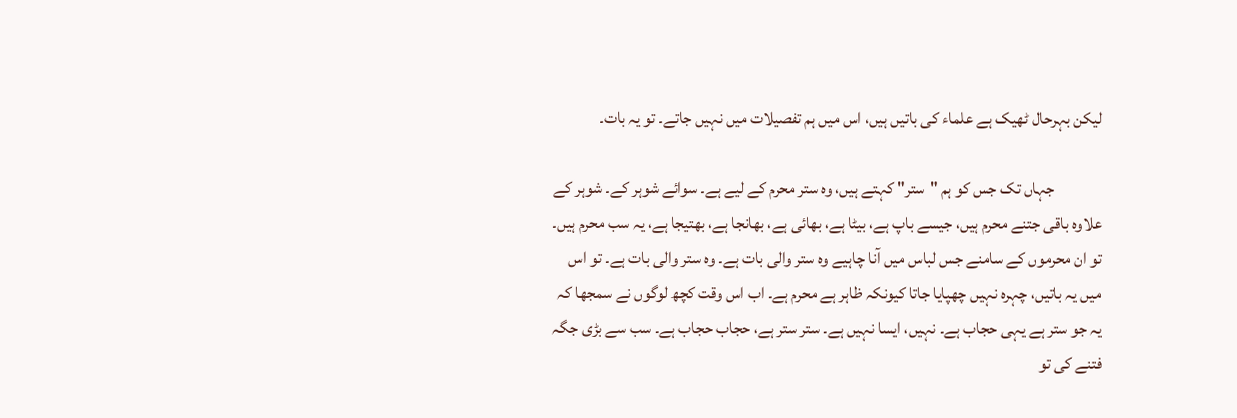لیکن بہرحال ٹھیک ہے علماء کی باتیں ہیں، اس میں ہم تفصیلات میں نہیں جاتے۔ تو یہ بات۔

              جہاں تک جس کو ہم "ستر" کہتے ہیں، وہ ستر محرم کے لیے ہے۔ سوائے شوہر کے۔ شوہر کے علاوہ باقی جتنے محرم ہیں، جیسے باپ ہے، بیٹا ہے، بھائی ہے، بھانجا ہے، بھتیجا ہے، یہ سب محرم ہیں۔ تو ان محرموں کے سامنے جس لباس میں آنا چاہیے وہ ستر والی بات ہے۔ وہ ستر والی بات ہے۔ تو اس میں یہ باتیں، چہرہ نہیں چھپایا جاتا کیونکہ ظاہر ہے محرم ہے۔ اب اس وقت کچھ لوگوں نے سمجھا کہ یہ جو ستر ہے یہی حجاب ہے۔ نہیں، ایسا نہیں ہے۔ ستر ستر ہے، حجاب حجاب ہے۔ سب سے بڑی جگہ فتنے کی تو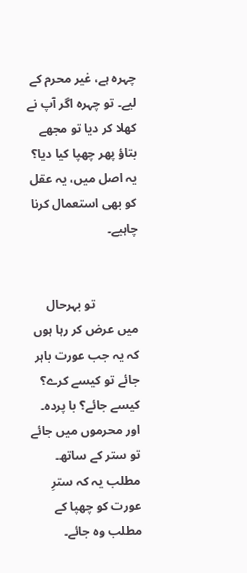چہرہ ہے، غیر محرم کے لیے۔ تو چہرہ اگر آپ نے کھلا کر دیا تو مجھے بتاؤ پھر چھپا کیا دیا؟ یہ اصل میں، یہ عقل کو بھی استعمال کرنا چاہیے۔


              تو بہرحال میں عرض کر رہا ہوں کہ یہ جب عورت باہر جائے تو کیسے کرے؟ کیسے جائے؟ با پردہ۔ اور محرموں میں جائے تو ستر کے ساتھ۔ مطلب یہ کہ سترِ عورت کو چھپا کے مطلب وہ جائے۔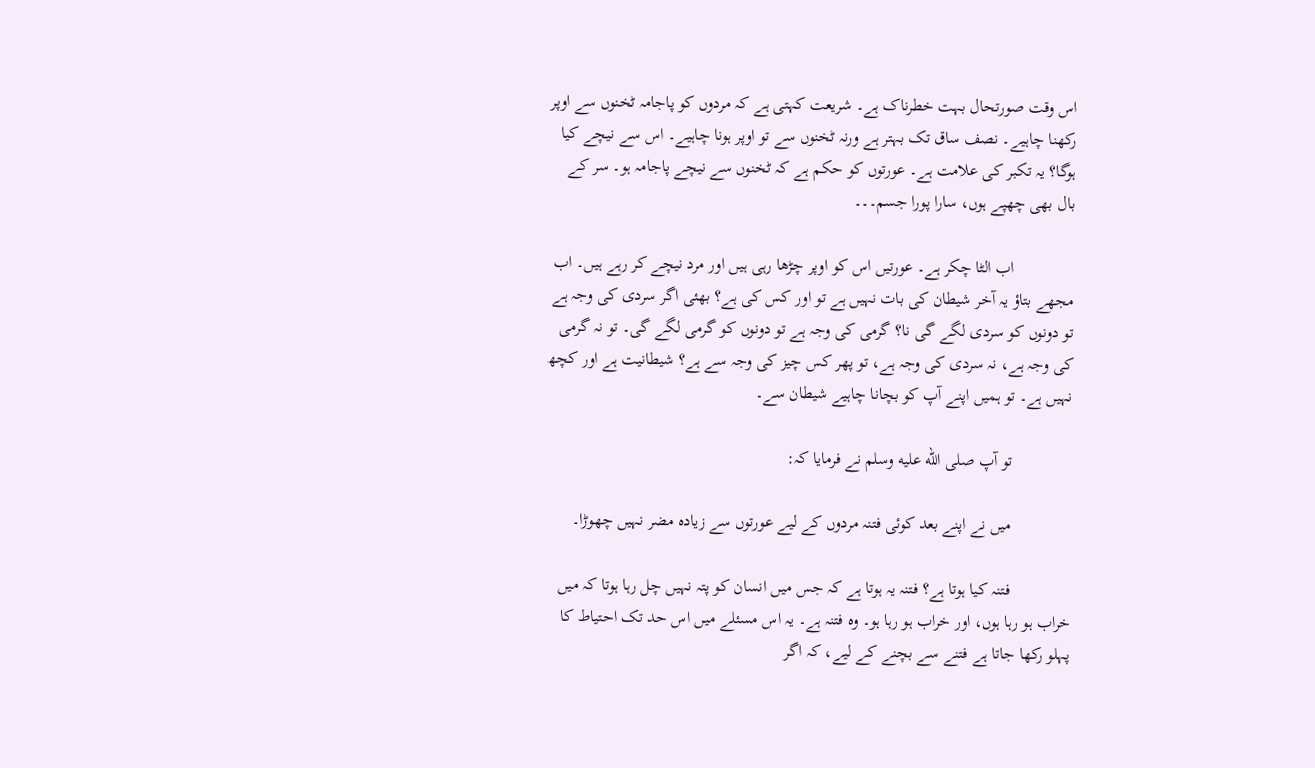اس وقت صورتحال بہت خطرناک ہے۔ شریعت کہتی ہے کہ مردوں کو پاجامہ ٹخنوں سے اوپر رکھنا چاہیے۔ نصف ساق تک بہتر ہے ورنہ ٹخنوں سے تو اوپر ہونا چاہیے۔ اس سے نیچے کیا ہوگا؟ یہ تکبر کی علامت ہے۔ عورتوں کو حکم ہے کہ ٹخنوں سے نیچے پاجامہ ہو۔ سر کے بال بھی چھپے ہوں، سارا پورا جسم۔۔۔

              اب الٹا چکر ہے۔ عورتیں اس کو اوپر چڑھا رہی ہیں اور مرد نیچے کر رہے ہیں۔ اب مجھے بتاؤ یہ آخر شیطان کی بات نہیں ہے تو اور کس کی ہے؟ بھئی اگر سردی کی وجہ ہے تو دونوں کو سردی لگے گی نا؟ گرمی کی وجہ ہے تو دونوں کو گرمی لگے گی۔ تو نہ گرمی کی وجہ ہے، نہ سردی کی وجہ ہے، تو پھر کس چیز کی وجہ سے ہے؟ شیطانیت ہے اور کچھ نہیں ہے۔ تو ہمیں اپنے آپ کو بچانا چاہیے شیطان سے۔

              تو آپ صلى الله عليه وسلم نے فرمایا کہ:

              میں نے اپنے بعد کوئی فتنہ مردوں کے لیے عورتوں سے زیادہ مضر نہیں چھوڑا۔

              فتنہ کیا ہوتا ہے؟ فتنہ یہ ہوتا ہے کہ جس میں انسان کو پتہ نہیں چل رہا ہوتا کہ میں خراب ہو رہا ہوں، اور خراب ہو رہا ہو۔ وہ فتنہ ہے۔ یہ اس مسئلے میں اس حد تک احتیاط کا پہلو رکھا جاتا ہے فتنے سے بچنے کے لیے، کہ اگر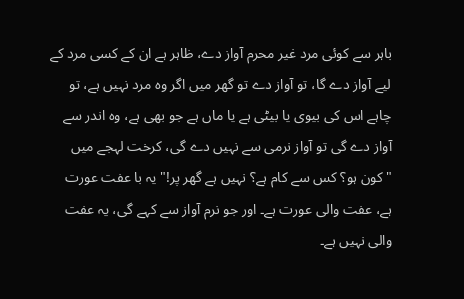باہر سے کوئی مرد غیر محرم آواز دے، ظاہر ہے ان کے کسی مرد کے لیے آواز دے گا، تو آواز دے تو گھر میں اگر وہ مرد نہیں ہے، تو چاہے اس کی بیوی یا بیٹی ہے یا ماں ہے جو بھی ہے، وہ اندر سے آواز دے گی تو آواز نرمی سے نہیں دے گی، کرخت لہجے میں "کون ہو؟ کس سے کام ہے؟ نہیں ہے گھر پر!" یہ با عفت عورت ہے، عفت والی عورت ہے۔ اور جو نرم آواز سے کہے گی، یہ عفت والی نہیں ہے۔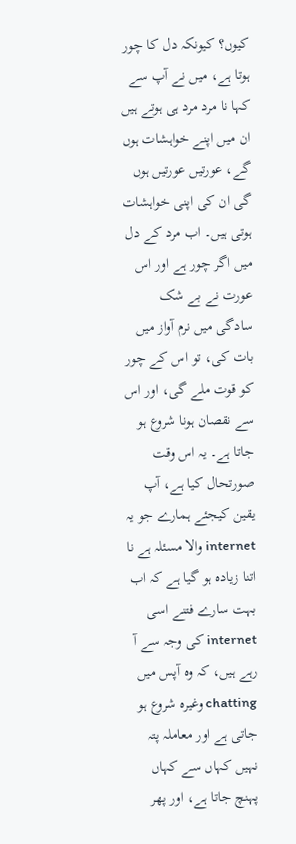کیوں؟ کیونکہ دل کا چور ہوتا ہے، میں نے آپ سے کہا نا مرد مرد ہی ہوتے ہیں ان میں اپنے خواہشات ہوں گے، عورتیں عورتیں ہوں گی ان کی اپنی خواہشات ہوتی ہیں۔ اب مرد کے دل میں اگر چور ہے اور اس عورت نے بے شک سادگی میں نرم آواز میں بات کی، تو اس کے چور کو قوت ملے گی، اور اس سے نقصان ہونا شروع ہو جاتا ہے۔ یہ اس وقت صورتحال کیا ہے، آپ یقین کیجئے ہمارے جو یہ internet والا مسئلہ ہے نا اتنا زیادہ ہو گیا ہے کہ اب بہت سارے فتنے اسی internet کی وجہ سے آ رہے ہیں، کہ وہ آپس میں chatting وغیرہ شروع ہو جاتی ہے اور معاملہ پتہ نہیں کہاں سے کہاں پہنچ جاتا ہے، اور پھر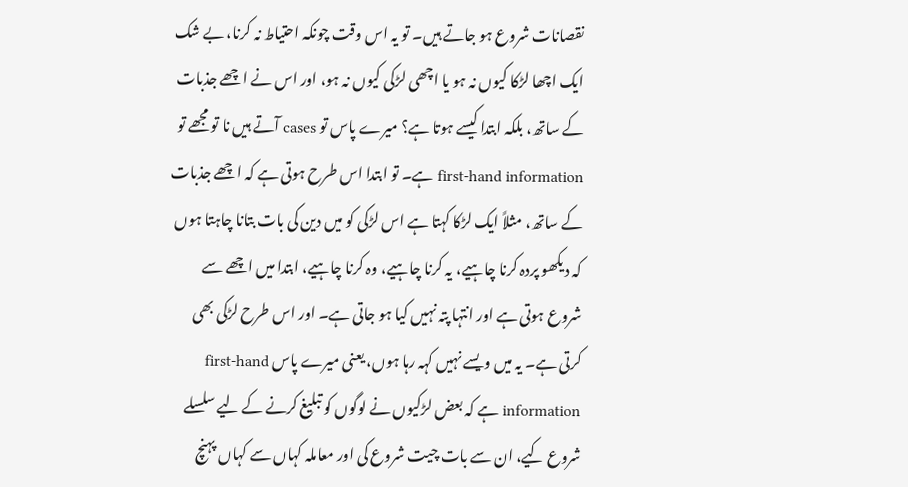نقصانات شروع ہو جاتے ہیں۔ تو یہ اس وقت چونکہ احتیاط نہ کرنا، بے شک ایک اچھا لڑکا کیوں نہ ہو یا اچھی لڑکی کیوں نہ ہو، اور اس نے اچھے جذبات کے ساتھ، بلکہ ابتدا کیسے ہوتا ہے؟ میرے پاس تو cases آتے ہیں نا تو مجھے تو first-hand information ہے۔ تو ابتدا اس طرح ہوتی ہے کہ اچھے جذبات کے ساتھ، مثلاً ایک لڑکا کہتا ہے اس لڑکی کو میں دین کی بات بتانا چاہتا ہوں کہ دیکھو پردہ کرنا چاہیے، یہ کرنا چاہیے، وہ کرنا چاہیے، ابتدا میں اچھے سے شروع ہوتی ہے اور انتہا پتہ نہیں کیا ہو جاتی ہے۔ اور اس طرح لڑکی بھی کرتی ہے۔ یہ میں ویسے نہیں کہہ رہا ہوں، یعنی میرے پاس first-hand information ہے کہ بعض لڑکیوں نے لوگوں کو تبلیغ کرنے کے لیے سلسلے شروع کیے، ان سے بات چیت شروع کی اور معاملہ کہاں سے کہاں پہنچ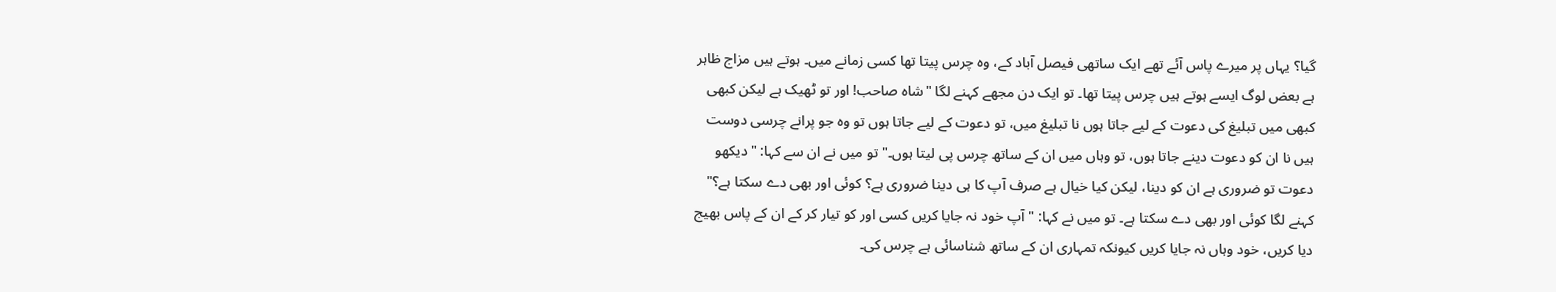گیا؟ یہاں پر میرے پاس آئے تھے ایک ساتھی فیصل آباد کے، وہ چرس پیتا تھا کسی زمانے میں۔ ہوتے ہیں مزاج ظاہر ہے بعض لوگ ایسے ہوتے ہیں چرس پیتا تھا۔ تو ایک دن مجھے کہنے لگا "شاہ صاحب! اور تو ٹھیک ہے لیکن کبھی کبھی میں تبلیغ کی دعوت کے لیے جاتا ہوں نا تبلیغ میں، تو دعوت کے لیے جاتا ہوں تو وہ جو پرانے چرسی دوست ہیں نا ان کو دعوت دینے جاتا ہوں، تو وہاں میں ان کے ساتھ چرس پی لیتا ہوں۔" تو میں نے ان سے کہا: "دیکھو دعوت تو ضروری ہے ان کو دینا، لیکن کیا خیال ہے صرف آپ کا ہی دینا ضروری ہے؟ کوئی اور بھی دے سکتا ہے؟" کہنے لگا کوئی اور بھی دے سکتا ہے۔ تو میں نے کہا: "آپ خود نہ جایا کریں کسی اور کو تیار کر کے ان کے پاس بھیج دیا کریں، خود وہاں نہ جایا کریں کیونکہ تمہاری ان کے ساتھ شناسائی ہے چرس کی۔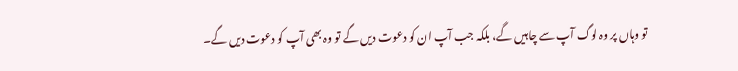تو وہاں پر وہ لوگ آپ سے چاہیں گے، بلکہ جب آپ ان کو دعوت دیں گے تو وہ بھی آپ کو دعوت دیں گے۔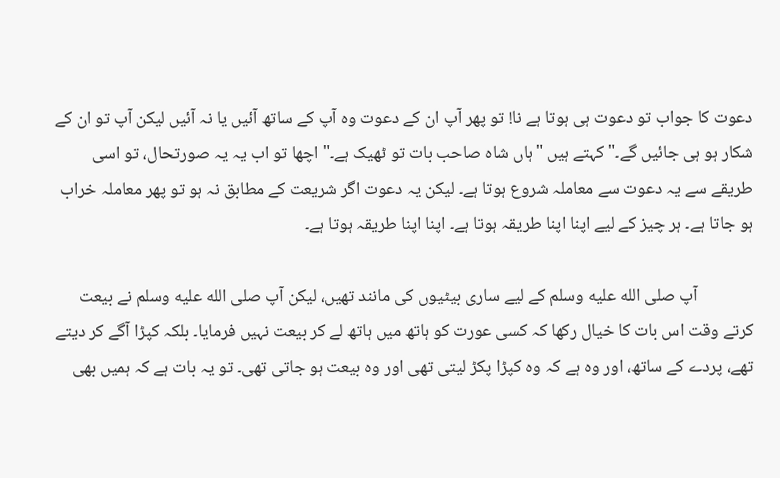دعوت کا جواب تو دعوت ہی ہوتا ہے نا! تو پھر آپ ان کے دعوت وہ آپ کے ساتھ آئیں یا نہ آئیں لیکن آپ تو ان کے شکار ہو ہی جائیں گے۔" کہتے ہیں "ہاں شاہ صاحب بات تو ٹھیک ہے۔" اچھا تو اب یہ یہ صورتحال، تو اسی طریقے سے یہ دعوت سے معاملہ شروع ہوتا ہے۔ لیکن یہ دعوت اگر شریعت کے مطابق نہ ہو تو پھر معاملہ خراب ہو جاتا ہے۔ ہر چیز کے لیے اپنا اپنا طریقہ ہوتا ہے۔ اپنا اپنا طریقہ ہوتا ہے۔

              آپ صلى الله عليه وسلم کے لیے ساری بیٹیوں کی مانند تھیں، لیکن آپ صلى الله عليه وسلم نے بیعت کرتے وقت اس بات کا خیال رکھا کہ کسی عورت کو ہاتھ میں ہاتھ لے کر بیعت نہیں فرمایا۔ بلکہ کپڑا آگے کر دیتے تھے، پردے کے ساتھ، اور وہ ہے کہ وہ کپڑا پکڑ لیتی تھی اور وہ بیعت ہو جاتی تھی۔ تو یہ بات ہے کہ ہمیں بھی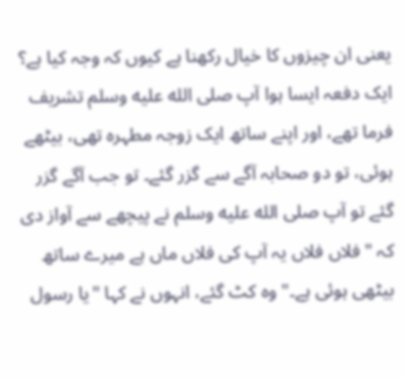یعنی ان چیزوں کا خیال رکھنا ہے کیوں کہ وجہ کیا ہے؟ ایک دفعہ ایسا ہوا آپ صلى الله عليه وسلم تشریف فرما تھے، اور اپنے ساتھ ایک زوجہ مطہرہ تھی، بیٹھے ہوئی، تو دو صحابہ آگے سے گزر گئے۔ تو جب آگے گزر گئے تو آپ صلى الله عليه وسلم نے پیچھے سے آواز دی کہ "فلاں فلاں یہ آپ کی فلاں ماں ہے میرے ساتھ بیٹھی ہوئی ہے۔" وہ کٹ گئے، انہوں نے کہا "یا رسول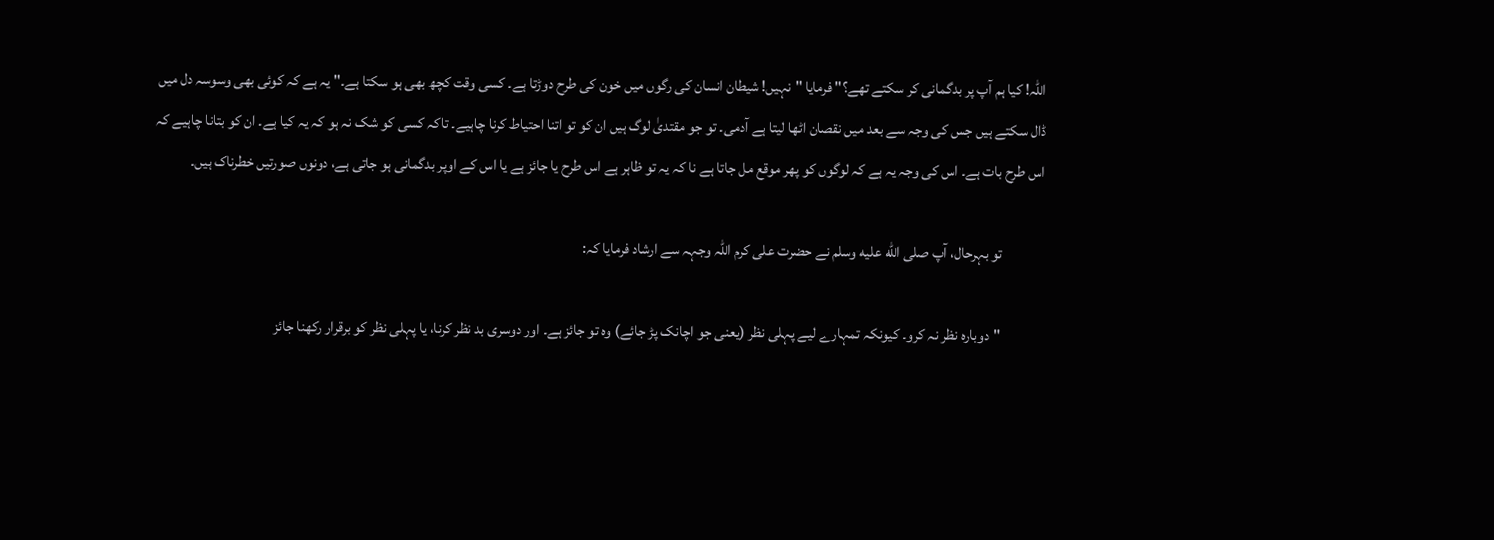اللہ! کیا ہم آپ پر بدگمانی کر سکتے تھے؟" فرمایا "نہیں! شیطان انسان کی رگوں میں خون کی طرح دوڑتا ہے۔ کسی وقت کچھ بھی ہو سکتا ہے۔" یہ ہے کہ کوئی بھی وسوسہ دل میں ڈال سکتے ہیں جس کی وجہ سے بعد میں نقصان اٹھا لیتا ہے آدمی۔ تو جو مقتدیٰ لوگ ہیں ان کو تو اتنا احتیاط کرنا چاہیے۔ تاکہ کسی کو شک نہ ہو کہ یہ کیا ہے۔ ان کو بتانا چاہیے کہ اس طرح بات ہے۔ اس کی وجہ یہ ہے کہ لوگوں کو پھر موقع مل جاتا ہے نا کہ یہ تو ظاہر ہے اس طرح یا جائز ہے یا اس کے اوپر بدگمانی ہو جاتی ہے، دونوں صورتیں خطرناک ہیں۔

              تو بہرحال، آپ صلى الله عليه وسلم نے حضرت علی کرم اللہ وجہہ سے ارشاد فرمایا کہ:

              "دوبارہ نظر نہ کرو۔ کیونکہ تمہارے لیے پہلی نظر (یعنی جو اچانک پڑ جائے) وہ تو جائز ہے۔ اور دوسری بد نظر کرنا، یا پہلی نظر کو برقرار رکھنا جائز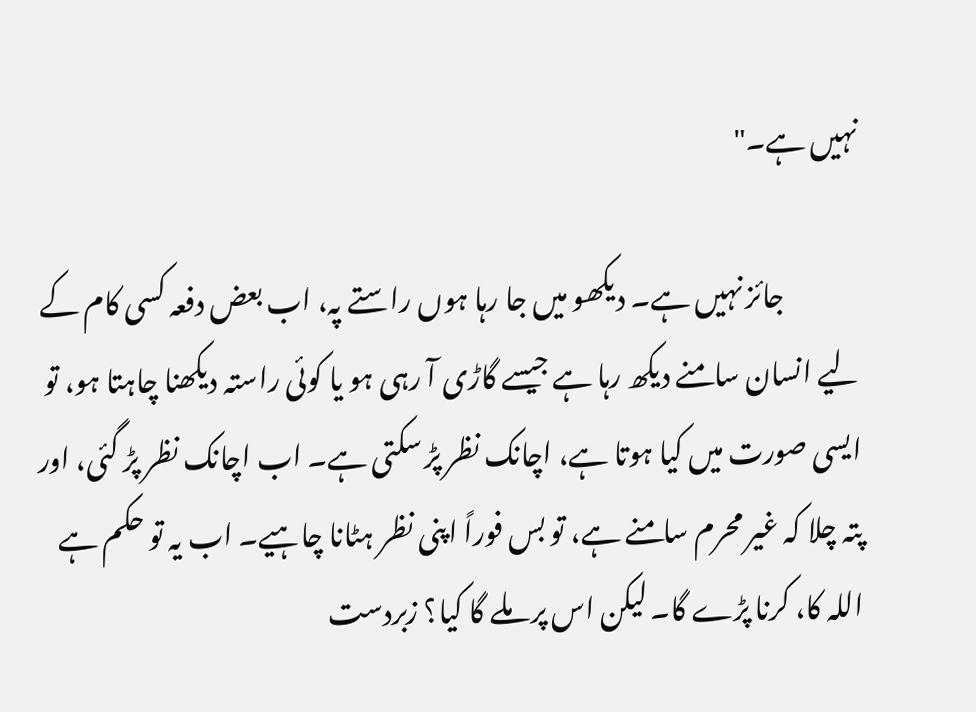نہیں ہے۔"

              جائز نہیں ہے۔ دیکھو میں جا رہا ہوں راستے پہ، اب بعض دفعہ کسی کام کے لیے انسان سامنے دیکھ رہا ہے جیسے گاڑی آ رہی ہو یا کوئی راستہ دیکھنا چاہتا ہو، تو ایسی صورت میں کیا ہوتا ہے، اچانک نظر پڑ سکتی ہے۔ اب اچانک نظر پڑ گئی، اور پتہ چلا کہ غیر محرم سامنے ہے، تو بس فوراً اپنی نظر ہٹانا چاہیے۔ اب یہ تو حکم ہے اللہ کا، کرنا پڑے گا۔ لیکن اس پر ملے گا کیا؟ زبردست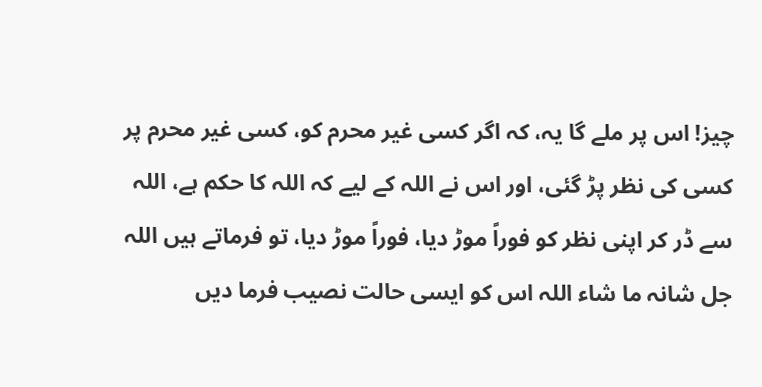چیز! اس پر ملے گا یہ، کہ اگر کسی غیر محرم کو، کسی غیر محرم پر کسی کی نظر پڑ گئی، اور اس نے اللہ کے لیے کہ اللہ کا حکم ہے، اللہ سے ڈر کر اپنی نظر کو فوراً موڑ دیا، فوراً موڑ دیا، تو فرماتے ہیں اللہ جل شانہ ما شاء اللہ اس کو ایسی حالت نصیب فرما دیں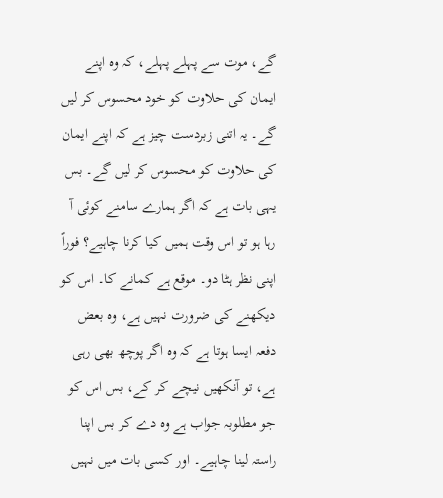گے، موت سے پہلے پہلے، کہ وہ اپنے ایمان کی حلاوت کو خود محسوس کر لیں گے۔ یہ اتنی زبردست چیز ہے کہ اپنے ایمان کی حلاوت کو محسوس کر لیں گے۔ بس یہی بات ہے کہ اگر ہمارے سامنے کوئی آ رہا ہو تو اس وقت ہمیں کیا کرنا چاہیے؟ فوراً اپنی نظر ہٹا دو۔ موقع ہے کمانے کا۔ اس کو دیکھنے کی ضرورت نہیں ہے، وہ بعض دفعہ ایسا ہوتا ہے کہ وہ اگر پوچھ بھی رہی ہے، تو آنکھیں نیچے کر کے، بس اس کو جو مطلوبہ جواب ہے وہ دے کر بس اپنا راستہ لینا چاہیے۔ اور کسی بات میں نہیں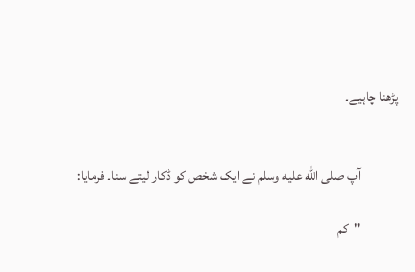پڑھنا چاہیے۔


              آپ صلى الله عليه وسلم نے ایک شخص کو ڈکار لیتے سنا۔ فرمایا:

              "کم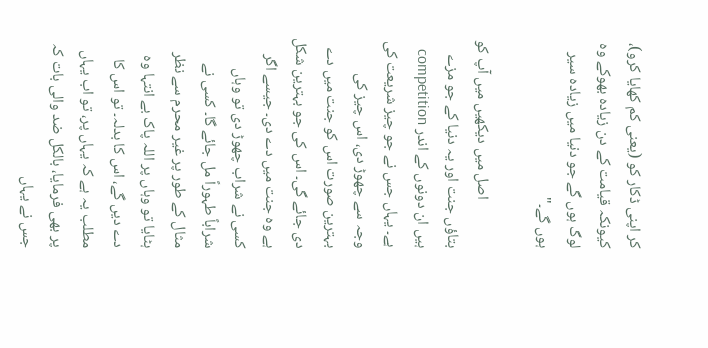کر اپنی ڈکار کو (یعنی کم کھایا کرو)، کیونکہ قیامت کے دن زیادہ بھوکے وہ لوگ ہوں گے جو دنیا میں زیادہ سیر ہوں گے۔"

              اصل میں دیکھیں میں آپ کو بتاؤں جنت اور یہ دنیا کے جو مزے ہیں ان دونوں کے اندر competition ہے۔ یہاں جس نے جو چیز شریعت کی وجہ سے چھوڑ دی، اس چیز کی بہترین صورت اس کو جنت میں دے دی جائے گی۔ اس کی جو بہترین شکل ہے وہ جنت میں دے دی۔ جیسے اگر کسی نے شراب چھوڑ دی تو وہاں شراباً طہوراً مل جائے گا۔ کسی نے مثال کے طور پر غیر محرم سے نظر ہٹایا تو وہاں پر اللہ پاک بے انتہا وہ دے دیں گے، اس کا بدلہ۔ تو اس کا مطلب یہ ہے کہ یہاں پر، تو اب یہاں پر بھی فرمایا، بالکل ضد والی بات کہ جس نے یہاں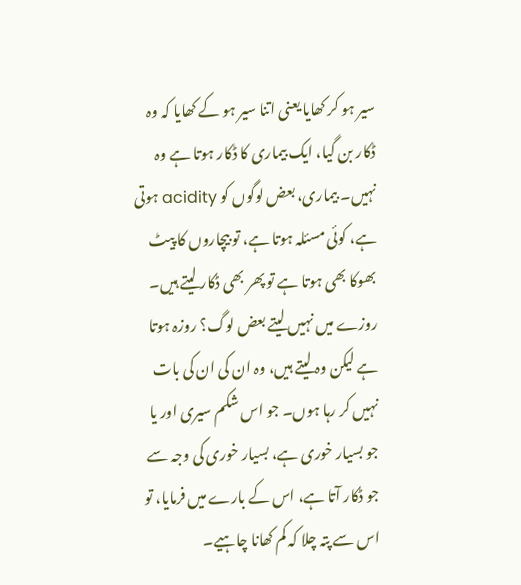سیر ہو کر کھایا یعنی اتنا سیر ہو کے کھایا کہ وہ ڈکار بن گیا، ایک بیماری کا ڈکار ہوتا ہے وہ نہیں۔ بیماری، بعض لوگوں کو acidity ہوتی ہے، کوئی مسئلہ ہوتا ہے، تو بیچاروں کا پیٹ بھوکا بھی ہوتا ہے تو پھر بھی ڈکار لیتے ہیں۔ روزے میں نہیں لیتے بعض لوگ؟ روزہ ہوتا ہے لیکن وہ لیتے ہیں، وہ ان کی ان کی بات نہیں کر رہا ہوں۔ جو اس شکم سیری اور یا جو بسیار خوری ہے، بسیار خوری کی وجہ سے جو ڈکار آتا ہے، اس کے بارے میں فرمایا، تو اس سے پتہ چلا کہ کم کھانا چاہیے۔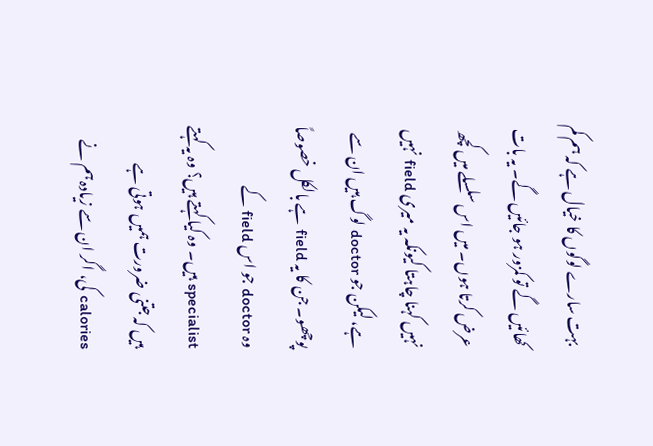بہت سارے لوگوں کا خیال ہے کہ ہم کم کھائیں گے تو کمزور ہو جائیں گے۔ یہ بات عرض کرتا ہوں۔ میں اس سلسلے میں کچھ نہیں کہنا چاہتا کیونکہ یہ میری field نہیں ہے، لیکن جو doctor لوگ ہیں ان سے پوچھو۔ جن کا یہ field ہے بالکل خصوصاً وہ doctor جو اس field کے specialist ہیں۔ وہ کیا کہتے ہیں؟ وہ یہ کہتے ہیں کہ جتنی ضرورت ہمیں ہوتی ہے calories کی، اگر ان سے زیادہ ہم نے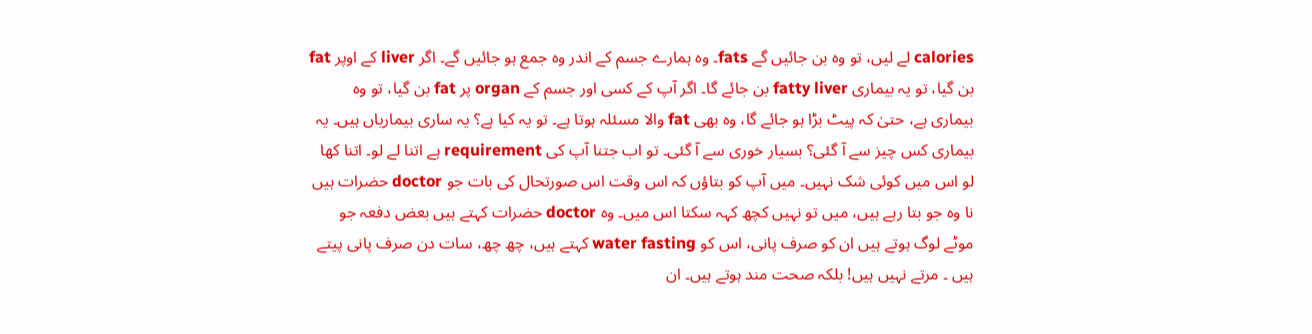calories لے لیں، تو وہ بن جائیں گے fats۔ وہ ہمارے جسم کے اندر وہ جمع ہو جائیں گے۔ اگر liver کے اوپر fat بن گیا، تو یہ بیماری fatty liver بن جائے گا۔ اگر آپ کے کسی اور جسم کے organ پر fat بن گیا، تو وہ بیماری ہے، حتیٰ کہ پیٹ بڑا ہو جائے گا، وہ بھی fat والا مسئلہ ہوتا ہے۔ تو یہ کیا ہے؟ یہ ساری بیماریاں ہیں۔ یہ بیماری کس چیز سے آ گئی؟ بسیار خوری سے آ گئی۔ تو اب جتنا آپ کی requirement ہے اتنا لے لو۔ اتنا کھا لو اس میں کوئی شک نہیں۔ میں آپ کو بتاؤں کہ اس وقت اس صورتحال کی بات جو doctor حضرات ہیں نا وہ جو بتا رہے ہیں، میں تو نہیں کچھ کہہ سکتا اس میں۔ وہ doctor حضرات کہتے ہیں بعض دفعہ جو موٹے لوگ ہوتے ہیں ان کو صرف پانی، اس کو water fasting کہتے ہیں، چھ چھ، سات دن صرف پانی پیتے ہیں ۔ مرتے نہیں ہیں! بلکہ صحت مند ہوتے ہیں۔ ان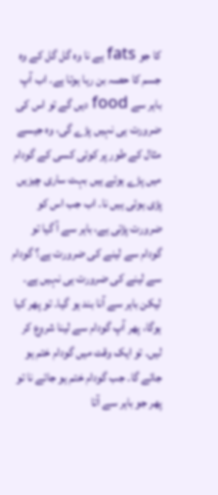کا جو fats ہے نا وہ گل گل کے وہ جسم کا حصہ بن رہا ہوتا ہے۔ اب آپ باہر سے food دیں گے تو اس کی ضرورت ہی نہیں پڑے گی، وہ جیسے مثال کے طور پر کوئی کسی کے گودام میں پڑے ہوئے ہیں بہت ساری چیزیں پڑی ہوئی ہیں نا۔ اب جب اس کو ضرورت پڑتی ہے، باہر سے آ گیا تو گودام سے لینے کی ضرورت ہے؟ گودام سے لینے کی ضرورت ہی نہیں ہے۔ لیکن باہر سے آنا بند ہو گیا۔ تو پھر کیا ہوگا، پھر آپ گودام سے لینا شروع کر لیں۔ تو ایک وقت میں گودام ختم ہو جائے گا۔ جب گودام ختم ہو جائے نا تو پھر جو باہر سے آتا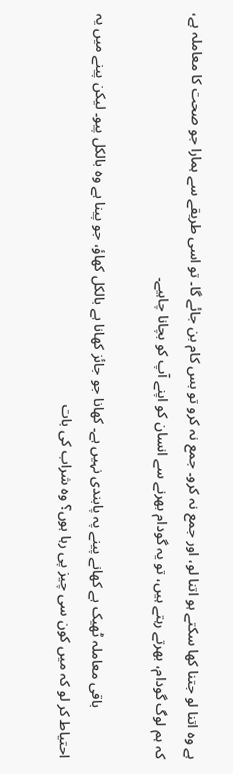ہے وہ اتنا لو جتنا کھا سکتے ہو اتنا لو، اور جمع نہ کرو۔ جمع نہ کرو تو بس کام بن جائے گا۔ تو اسی طریقے سے ہمارا جو صحت کا معاملہ ہے، کہ ہم لوگ گودام، بھرتے رہتے ہیں، تو یہ گودام بھرنے سے انسان کو اپنے آپ کو بچانا چاہیے۔

              باقی معاملہ ٹھیک ہے کھانے پینے پہ پابندی نہیں ہے۔ کھانا جو جائز کھانا ہے بالکل کھاؤ، جو پینا ہے وہ بالکل پیو۔ لیکن پینے میں یہ احتیاط کر لو کہ میں کون سی چیز پی رہا ہوں؟ وہ شراب کی بات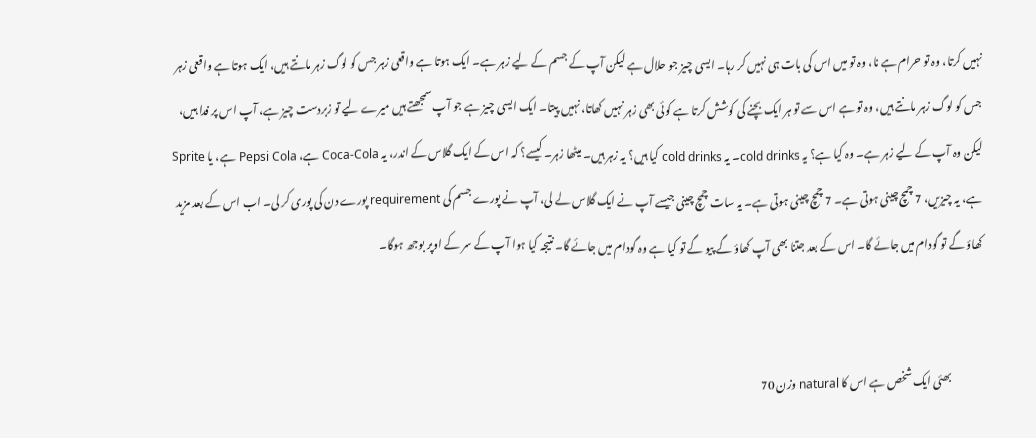نہیں کرتا، وہ تو حرام ہے نا، وہ تو میں اس کی بات ہی نہیں کر رہا۔ ایسی چیز جو حلال ہے لیکن آپ کے جسم کے لیے زہر ہے۔ ایک ہوتا ہے واقعی زہر جس کو لوگ زہر مانتے ہیں، ایک ہوتا ہے واقعی زہر جس کو لوگ زہر مانتے ہیں، وہ تو ہے اس سے تو ہر ایک بچنے کی کوشش کرتا ہے کوئی بھی زہر نہیں کھاتا، نہیں پیتا۔ ایک ایسی چیز ہے جو آپ سمجھتے ہیں میرے لیے تو زبردست چیز ہے، آپ اس پر فدا ہیں، لیکن وہ آپ کے لیے زہر ہے۔ وہ کیا ہے؟ یہ cold drinks۔ یہ cold drinks کیا ہیں؟ یہ زہر ہیں۔ میٹھا زہر۔ کیسے؟ کہ اس کے ایک گلاس کے اندر، یہ Coca-Cola ہے، Pepsi Cola ہے، یا Sprite ہے، یہ چیزیں، 7 چمچ چینی ہوتی ہے۔ 7 چمچ چینی ہوتی ہے۔ یہ سات چمچ چینی جیسے آپ نے ایک گلاس لے لی، آپ نے پورے جسم کی requirement پورے دن کی پوری کر لی۔ اب اس کے بعد مزید کھاؤ گے تو گودام میں جائے گا۔ اس کے بعد جتنا بھی آپ کھاؤ گے پیو گے تو کیا ہے وہ گودام میں جائے گا۔ نتیجہ کیا ہوا آپ کے سر کے اوپر بوجھ ہوگا۔


              بھئی ایک شخص ہے اس کا natural وزن 70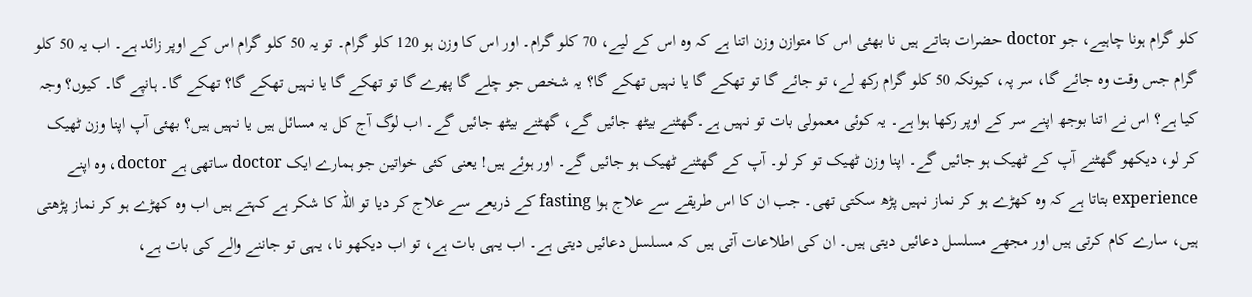کلو گرام ہونا چاہیے، جو doctor حضرات بتاتے ہیں نا بھئی اس کا متوازن وزن اتنا ہے کہ وہ اس کے لیے، 70 کلو گرام۔ اور اس کا وزن ہو 120 کلو گرام۔ تو یہ 50 کلو گرام اس کے اوپر زائد ہے۔ اب یہ 50 کلو گرام جس وقت وہ جائے گا، سر پہ، کیونکہ 50 کلو گرام رکھ لے، تو جائے گا تو تھکے گا یا نہیں تھکے گا؟ یہ شخص جو چلے گا پھرے گا تو تھکے گا یا نہیں تھکے گا؟ تھکے گا۔ ہانپے گا۔ کیوں؟ وجہ کیا ہے؟ اس نے اتنا بوجھ اپنے سر کے اوپر رکھا ہوا ہے۔ یہ کوئی معمولی بات تو نہیں ہے۔گھٹنے بیٹھ جائیں گے، گھٹنے بیٹھ جائیں گے۔ اب لوگ آج کل یہ مسائل ہیں یا نہیں ہیں؟ بھئی آپ اپنا وزن ٹھیک کر لو، دیکھو گھٹنے آپ کے ٹھیک ہو جائیں گے۔ اپنا وزن ٹھیک تو کر لو۔ آپ کے گھٹنے ٹھیک ہو جائیں گے۔ اور ہوئے ہیں! یعنی کئی خواتین جو ہمارے ایک doctor ساتھی ہے doctor، وہ اپنے experience بتاتا ہے کہ وہ کھڑے ہو کر نماز نہیں پڑھ سکتی تھی۔ جب ان کا اس طریقے سے علاج ہوا fasting کے ذریعے سے علاج کر دیا تو اللہ کا شکر ہے کہتے ہیں اب وہ کھڑے ہو کر نماز پڑھتی ہیں، سارے کام کرتی ہیں اور مجھے مسلسل دعائیں دیتی ہیں۔ ان کی اطلاعات آتی ہیں کہ مسلسل دعائیں دیتی ہے۔ اب یہی بات ہے، تو اب دیکھو نا، یہی تو جاننے والے کی بات ہے،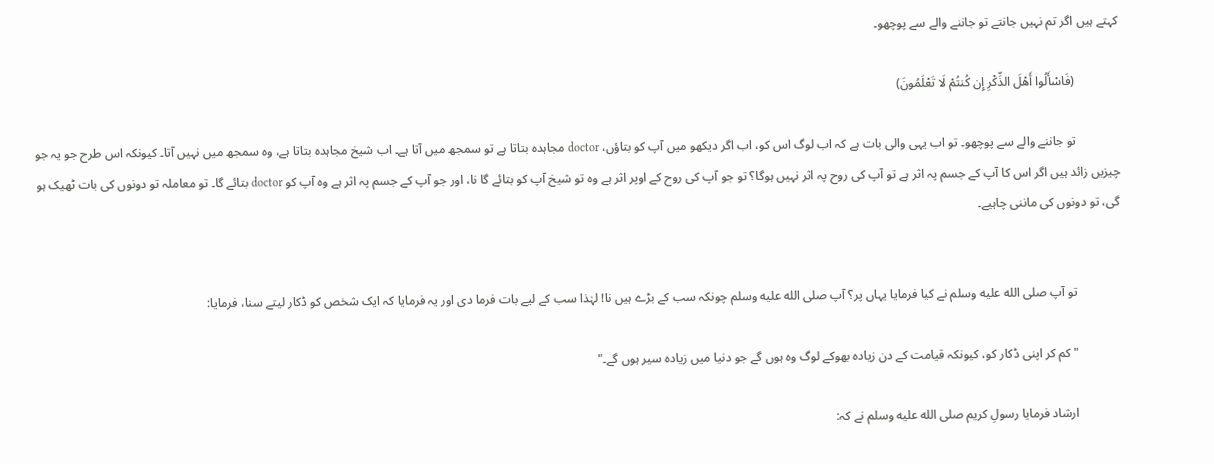کہتے ہیں اگر تم نہیں جانتے تو جاننے والے سے پوچھو۔

              (فَاسْأَلُوا أَهْلَ الذِّكْرِ إِن كُنتُمْ لَا تَعْلَمُونَ)

              تو جاننے والے سے پوچھو۔ تو اب یہی والی بات ہے کہ اب لوگ اس کو، اب اگر دیکھو میں آپ کو بتاؤں، doctor مجاہدہ بتاتا ہے تو سمجھ میں آتا ہے۔ اب شیخ مجاہدہ بتاتا ہے، وہ سمجھ میں نہیں آتا۔ کیونکہ اس طرح جو یہ جو چیزیں زائد ہیں اگر اس کا آپ کے جسم پہ اثر ہے تو آپ کی روح پہ اثر نہیں ہوگا؟ تو جو آپ کی روح کے اوپر اثر ہے وہ تو شیخ آپ کو بتائے گا نا، اور جو آپ کے جسم پہ اثر ہے وہ آپ کو doctor بتائے گا۔ تو معاملہ تو دونوں کی بات ٹھیک ہو گی، تو دونوں کی ماننی چاہیے۔


              تو آپ صلى الله عليه وسلم نے کیا فرمایا یہاں پر؟ آپ صلى الله عليه وسلم چونکہ سب کے بڑے ہیں نا! لہٰذا سب کے لیے بات فرما دی اور یہ فرمایا کہ ایک شخص کو ڈکار لیتے سنا، فرمایا:

              "کم کر اپنی ڈکار کو، کیونکہ قیامت کے دن زیادہ بھوکے لوگ وہ ہوں گے جو دنیا میں زیادہ سیر ہوں گے۔"

              ارشاد فرمایا رسولِ کریم صلى الله عليه وسلم نے کہ: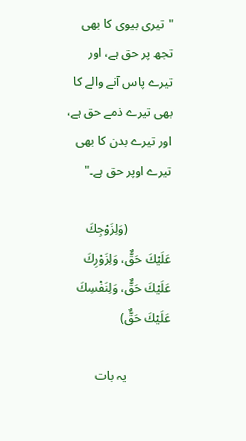"تیری بیوی کا بھی تجھ پر حق ہے، اور تیرے پاس آنے والے کا بھی تیرے ذمے حق ہے، اور تیرے بدن کا بھی تیرے اوپر حق ہے۔"

              (وَلِزَوْجِكَ عَلَيْكَ حَقٌّ، وَلِزَوْرِكَ عَلَيْكَ حَقٌّ، وَلِنَفْسِكَ عَلَيْكَ حَقٌّ)

              یہ بات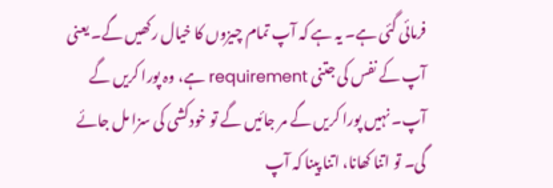فرمائی گئی ہے۔ یہ ہے کہ آپ تمام چیزوں کا خیال رکھیں گے۔ یعنی آپ کے نفس کی جتنی requirement ہے، وہ پورا کریں گے آپ۔ نہیں پورا کریں گے مر جائیں گے تو خودکشی کی سزا مل جائے گی۔ تو اتنا کھانا، اتنا پینا کہ آپ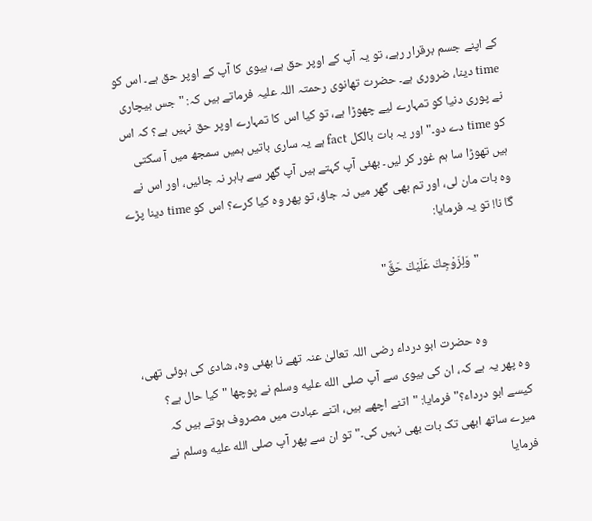کے اپنے جسم برقرار رہے، تو یہ آپ کے اوپر حق ہے، بیوی کا آپ کے اوپر حق ہے۔ اس کو time دینا، ضروری ہے۔ حضرت تھانوی رحمتہ اللہ علیہ فرماتے ہیں کہ: "جس بیچاری نے پوری دنیا کو تمہارے لیے چھوڑا ہے، تو کیا اس کا تمہارے اوپر حق نہیں ہے؟ کہ اس کو time دے دو۔" اور یہ بات بالکل fact ہے یہ ساری باتیں ہمیں سمجھ میں آ سکتی ہیں تھوڑا سا ہم غور کر لیں۔ بھئی آپ کہتے ہیں آپ گھر سے باہر نہ جائیں، اور اس نے وہ بات مان لی، اور تم بھی گھر میں نہ جاؤ، تو پھر وہ کیا کرے؟ اس کو time دینا پڑے گا نا! تو یہ فرمایا:

              "وَلِزَوْجِكَ عَلَيْكَ حَقٌّ"


              وہ حضرت ابو درداء رضی اللہ تعالیٰ عنہ تھے نا بھئی وہ، شادی کی ہوئی تھی، وہ پھر یہ ہے کہ، ان کی بیوی سے آپ صلى الله عليه وسلم نے پوچھا "کیا حال ہے؟ کیسے ابو درداء؟" فرمایا: "اتنے اچھے ہیں، اتنے عبادت میں مصروف ہوتے ہیں کہ میرے ساتھ ابھی تک بات بھی نہیں کی۔" تو ان سے پھر آپ صلى الله عليه وسلم نے فرمایا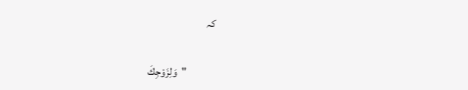کہ

              "وَلِزَوْجِكَ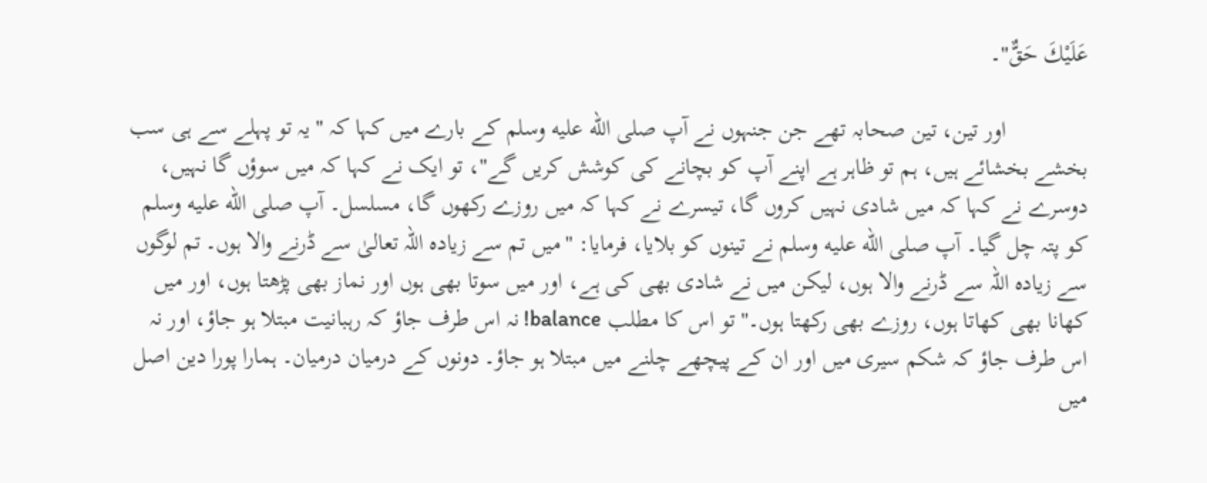عَلَيْكَ حَقٌّ"۔

              اور تین، تین صحابہ تھے جن جنہوں نے آپ صلى الله عليه وسلم کے بارے میں کہا کہ "یہ تو پہلے سے ہی سب بخشے بخشائے ہیں، ہم تو ظاہر ہے اپنے آپ کو بچانے کی کوشش کریں گے"، تو ایک نے کہا کہ میں سوؤں گا نہیں، دوسرے نے کہا کہ میں شادی نہیں کروں گا، تیسرے نے کہا کہ میں روزے رکھوں گا، مسلسل۔ آپ صلى الله عليه وسلم کو پتہ چل گیا۔ آپ صلى الله عليه وسلم نے تینوں کو بلایا، فرمایا: "میں تم سے زیادہ اللہ تعالیٰ سے ڈرنے والا ہوں۔ تم لوگوں سے زیادہ اللہ سے ڈرنے والا ہوں، لیکن میں نے شادی بھی کی ہے، اور میں سوتا بھی ہوں اور نماز بھی پڑھتا ہوں، اور میں کھانا بھی کھاتا ہوں، روزے بھی رکھتا ہوں۔" تو اس کا مطلب balance! نہ اس طرف جاؤ کہ رہبانیت مبتلا ہو جاؤ، اور نہ اس طرف جاؤ کہ شکم سیری میں اور ان کے پیچھے چلنے میں مبتلا ہو جاؤ۔ دونوں کے درمیان درمیان۔ ہمارا پورا دین اصل میں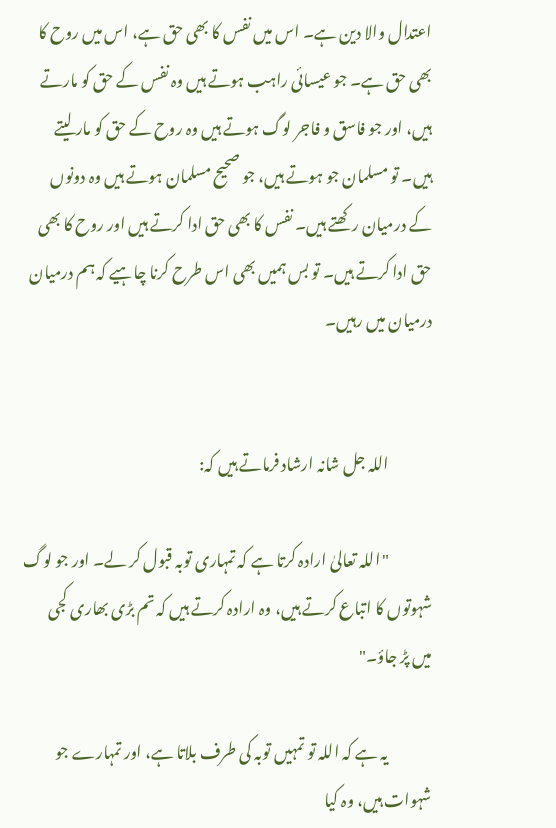اعتدال والا دین ہے۔ اس میں نفس کا بھی حق ہے، اس میں روح کا بھی حق ہے۔ جو عیسائی راہب ہوتے ہیں وہ نفس کے حق کو مارتے ہیں، اور جو فاسق و فاجر لوگ ہوتے ہیں وہ روح کے حق کو مار لیتے ہیں۔ تو مسلمان جو ہوتے ہیں، جو صحیح مسلمان ہوتے ہیں وہ دونوں کے درمیان رکھتے ہیں۔ نفس کا بھی حق ادا کرتے ہیں اور روح کا بھی حق ادا کرتے ہیں۔ تو بس ہمیں بھی اس طرح کرنا چاہیے کہ ہم درمیان درمیان میں رہیں۔


              اللہ جل شانہ ارشاد فرماتے ہیں کہ:

              "اللہ تعالیٰ ارادہ کرتا ہے کہ تمہاری توبہ قبول کر لے۔ اور جو لوگ شہوتوں کا اتباع کرتے ہیں، وہ ارادہ کرتے ہیں کہ تم بڑی بھاری کجی میں پڑ جاؤ۔"

              یہ ہے کہ اللہ تو تمہیں توبہ کی طرف بلاتا ہے، اور تمہارے جو شہوات ہیں، وہ کیا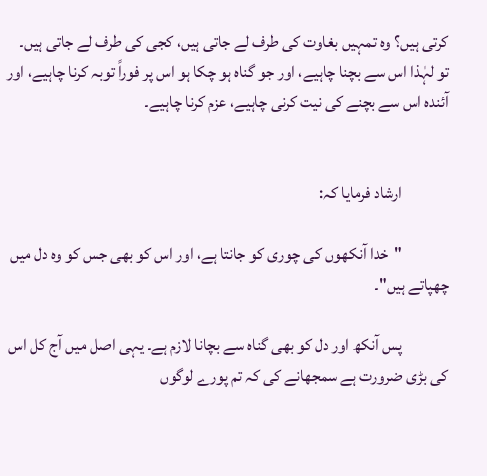کرتی ہیں؟ وہ تمہیں بغاوت کی طرف لے جاتی ہیں، کجی کی طرف لے جاتی ہیں۔ تو لہٰذا اس سے بچنا چاہیے، اور جو گناہ ہو چکا ہو اس پر فوراً توبہ کرنا چاہیے، اور آئندہ اس سے بچنے کی نیت کرنی چاہیے، عزم کرنا چاہیے۔


              ارشاد فرمایا کہ:

              "خدا آنکھوں کی چوری کو جانتا ہے، اور اس کو بھی جس کو وہ دل میں چھپاتے ہیں"۔

              پس آنکھ اور دل کو بھی گناہ سے بچانا لازم ہے۔ یہی اصل میں آج کل اس کی بڑی ضرورت ہے سمجھانے کی کہ تم پورے لوگوں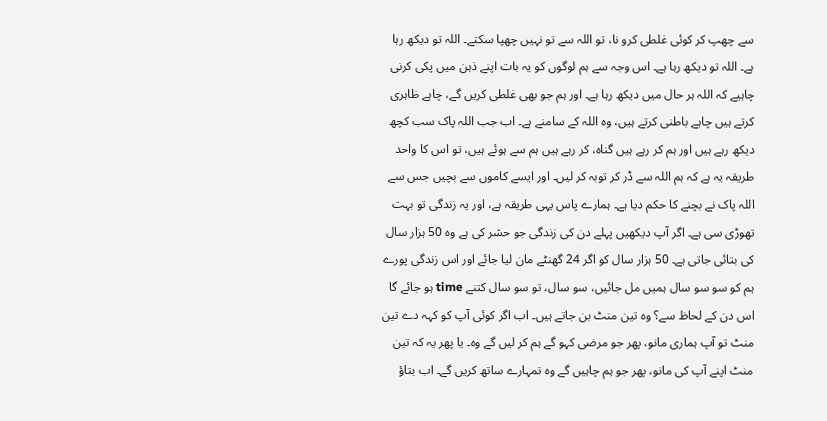سے چھپ کر کوئی غلطی کرو نا، تو اللہ سے تو نہیں چھپا سکتے۔ اللہ تو دیکھ رہا ہے۔ اللہ تو دیکھ رہا ہے۔ اس وجہ سے ہم لوگوں کو یہ بات اپنے ذہن میں پکی کرنی چاہیے کہ اللہ ہر حال میں دیکھ رہا ہے۔ اور ہم جو بھی غلطی کریں گے، چاہے ظاہری کرتے ہیں چاہے باطنی کرتے ہیں، وہ اللہ کے سامنے ہے۔ اب جب اللہ پاک سب کچھ دیکھ رہے ہیں اور ہم کر رہے ہیں گناہ، کر رہے ہیں ہم سے ہوئے ہیں، تو اس کا واحد طریقہ یہ ہے کہ ہم اللہ سے ڈر کر توبہ کر لیں۔ اور ایسے کاموں سے بچیں جس سے اللہ پاک نے بچنے کا حکم دیا ہے۔ ہمارے پاس یہی طریقہ ہے، اور یہ زندگی تو بہت تھوڑی سی ہے۔ اگر آپ دیکھیں پہلے دن کی زندگی جو حشر کی ہے وہ 50 ہزار سال کی بتائی جاتی ہے۔ 50 ہزار سال کو اگر 24 گھنٹے مان لیا جائے اور اس زندگی پورے ہم کو سو سو سال ہمیں مل جائیں، سو سال، تو سو سال کتنے time ہو جائے گا اس دن کے لحاظ سے؟ وہ تین منٹ بن جاتے ہیں۔ اب اگر کوئی آپ کو کہہ دے تین منٹ تو آپ ہماری مانو، پھر جو مرضی کہو گے ہم کر لیں گے وہ۔ یا پھر یہ کہ تین منٹ اپنے آپ کی مانو، پھر جو ہم چاہیں گے وہ تمہارے ساتھ کریں گے۔ اب بتاؤ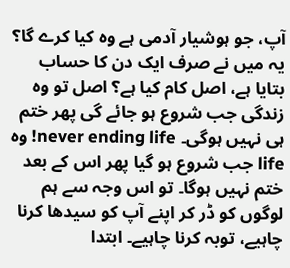آپ، جو ہوشیار آدمی ہے وہ کیا کرے گا؟ یہ میں نے صرف ایک دن کا حساب بتایا ہے، اصل کام کیا ہے؟ اصل تو وہ زندگی جب شروع ہو جائے گی پھر ختم ہی نہیں ہوگی۔ never ending life! وہ life جب شروع ہو گیا پھر اس کے بعد ختم نہیں ہوگا۔ تو اس وجہ سے ہم لوگوں کو ڈر کر اپنے آپ کو سیدھا کرنا چاہیے، توبہ کرنا چاہیے۔ ابتدا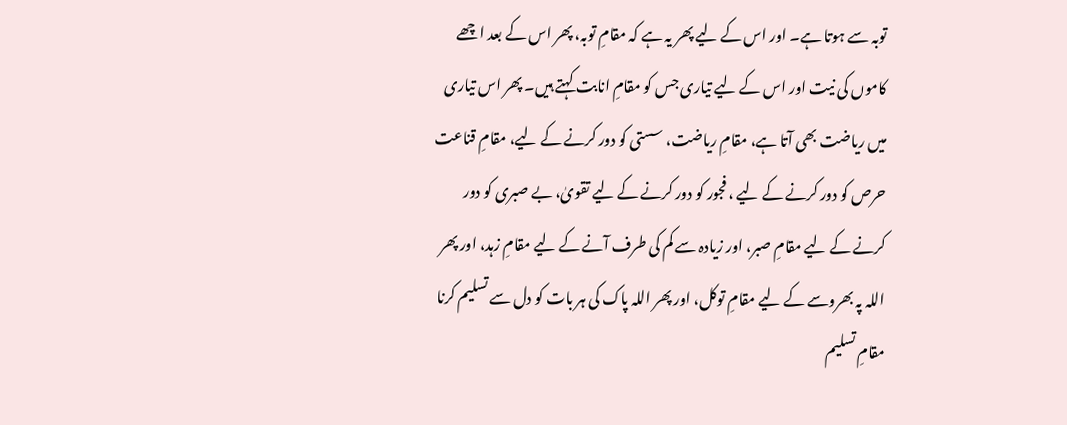توبہ سے ہوتا ہے۔ اور اس کے لیے پھر یہ ہے کہ مقامِ توبہ، پھر اس کے بعد اچھے کاموں کی نیت اور اس کے لیے تیاری جس کو مقامِ انابت کہتے ہیں۔ پھر اس تیاری میں ریاضت بھی آتا ہے، مقامِ ریاضت، سستی کو دور کرنے کے لیے، مقامِ قناعت حرص کو دور کرنے کے لیے ، فجور کو دور کرنے کے لیے تقویٰ، بے صبری کو دور کرنے کے لیے مقامِ صبر، اور زیادہ سے کم کی طرف آنے کے لیے مقامِ زہد، اور پھر اللہ پہ بھروسے کے لیے مقامِ توکل، اور پھر اللہ پاک کی ہر بات کو دل سے تسلیم کرنا مقامِ تسلیم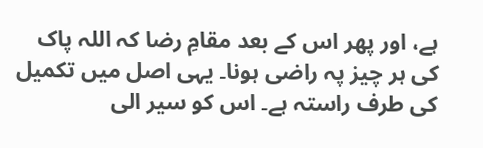ہے، اور پھر اس کے بعد مقامِ رضا کہ اللہ پاک کی ہر چیز پہ راضی ہونا۔ یہی اصل میں تکمیل کی طرف راستہ ہے۔ اس کو سیر الی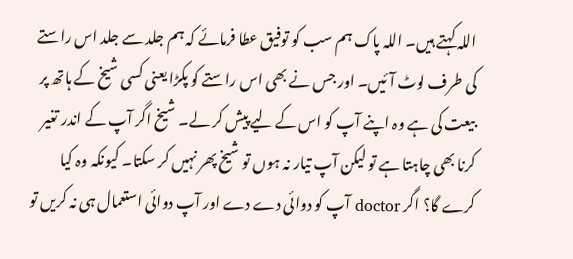اللہ کہتے ہیں۔ اللہ پاک ہم سب کو توفیق عطا فرمائے کہ ہم جلد سے جلد اس راستے کی طرف لوٹ آئیں۔ اور جس نے بھی اس راستے کو پکڑا یعنی کسی شیخ کے ہاتھ پر بیعت کی ہے وہ اپنے آپ کو اس کے لیے پیش کر لے۔ شیخ اگر آپ کے اندر تغیر کرنا بھی چاہتا ہے تو لیکن آپ تیار نہ ہوں تو شیخ پھر نہیں کر سکتا۔ کیونکہ وہ کیا کرے گا؟ اگر doctor آپ کو دوائی دے دے اور آپ دوائی استعمال ہی نہ کریں تو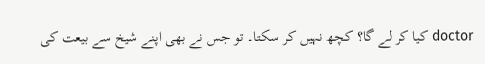doctor کیا کر لے گا؟ کچھ نہیں کر سکتا۔ تو جس نے بھی اپنے شیخ سے بیعت کی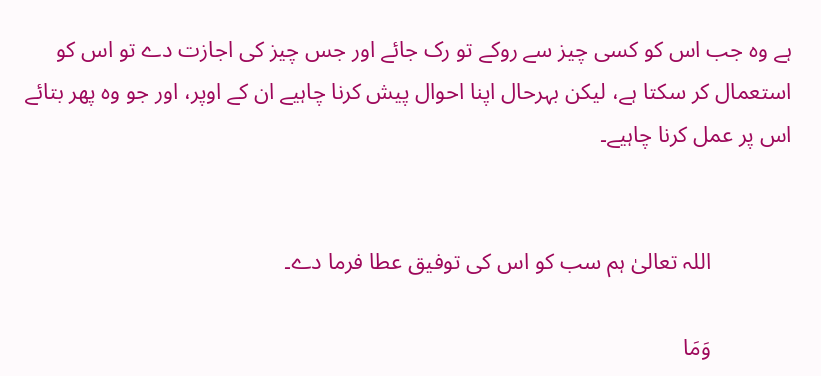ہے وہ جب اس کو کسی چیز سے روکے تو رک جائے اور جس چیز کی اجازت دے تو اس کو استعمال کر سکتا ہے، لیکن بہرحال اپنا احوال پیش کرنا چاہیے ان کے اوپر، اور جو وہ پھر بتائے اس پر عمل کرنا چاہیے۔


              اللہ تعالیٰ ہم سب کو اس کی توفیق عطا فرما دے۔

              وَمَا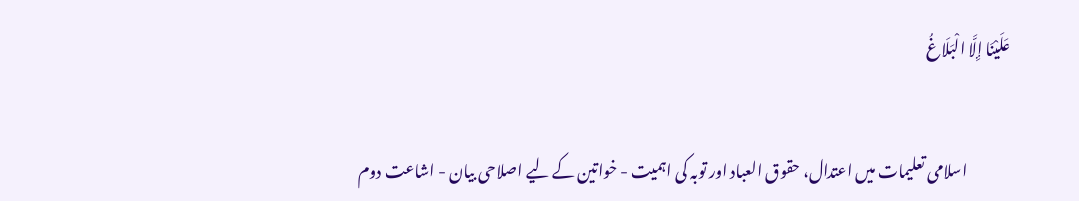عَلَيْنَا إِلَّا الْبَلَاغُ


              اسلامی تعلیمات میں اعتدال، حقوق العباد اور توبہ کی اہمیت - خواتین کے لیے اصلاحی بیان - اشاعت دوم